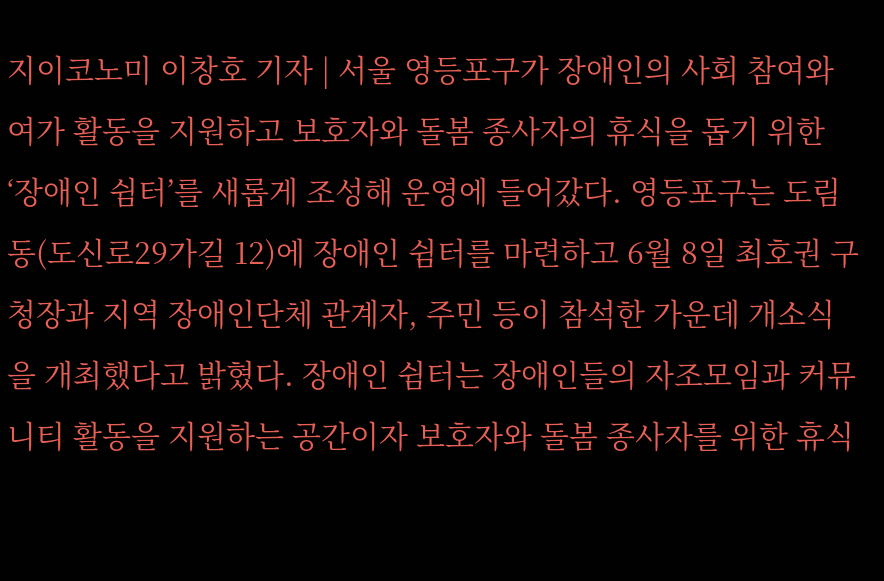지이코노미 이창호 기자 | 서울 영등포구가 장애인의 사회 참여와 여가 활동을 지원하고 보호자와 돌봄 종사자의 휴식을 돕기 위한 ‘장애인 쉼터’를 새롭게 조성해 운영에 들어갔다. 영등포구는 도림동(도신로29가길 12)에 장애인 쉼터를 마련하고 6월 8일 최호권 구청장과 지역 장애인단체 관계자, 주민 등이 참석한 가운데 개소식을 개최했다고 밝혔다. 장애인 쉼터는 장애인들의 자조모임과 커뮤니티 활동을 지원하는 공간이자 보호자와 돌봄 종사자를 위한 휴식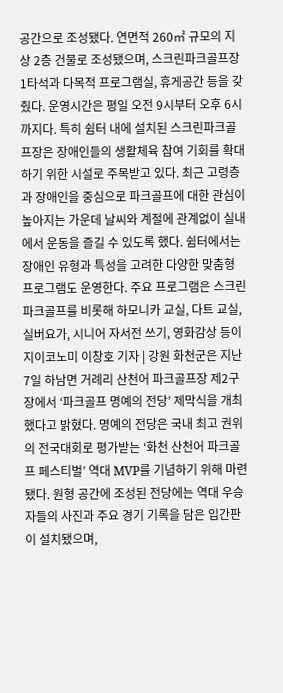공간으로 조성됐다. 연면적 260㎡ 규모의 지상 2층 건물로 조성됐으며, 스크린파크골프장 1타석과 다목적 프로그램실, 휴게공간 등을 갖췄다. 운영시간은 평일 오전 9시부터 오후 6시까지다. 특히 쉼터 내에 설치된 스크린파크골프장은 장애인들의 생활체육 참여 기회를 확대하기 위한 시설로 주목받고 있다. 최근 고령층과 장애인을 중심으로 파크골프에 대한 관심이 높아지는 가운데 날씨와 계절에 관계없이 실내에서 운동을 즐길 수 있도록 했다. 쉼터에서는 장애인 유형과 특성을 고려한 다양한 맞춤형 프로그램도 운영한다. 주요 프로그램은 스크린파크골프를 비롯해 하모니카 교실, 다트 교실, 실버요가, 시니어 자서전 쓰기, 영화감상 등이
지이코노미 이창호 기자 | 강원 화천군은 지난 7일 하남면 거례리 산천어 파크골프장 제2구장에서 ‘파크골프 명예의 전당’ 제막식을 개최했다고 밝혔다. 명예의 전당은 국내 최고 권위의 전국대회로 평가받는 ‘화천 산천어 파크골프 페스티벌’ 역대 MVP를 기념하기 위해 마련됐다. 원형 공간에 조성된 전당에는 역대 우승자들의 사진과 주요 경기 기록을 담은 입간판이 설치됐으며,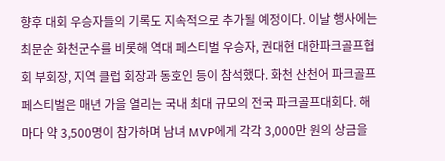향후 대회 우승자들의 기록도 지속적으로 추가될 예정이다. 이날 행사에는 최문순 화천군수를 비롯해 역대 페스티벌 우승자, 권대현 대한파크골프협회 부회장, 지역 클럽 회장과 동호인 등이 참석했다. 화천 산천어 파크골프 페스티벌은 매년 가을 열리는 국내 최대 규모의 전국 파크골프대회다. 해마다 약 3,500명이 참가하며 남녀 MVP에게 각각 3,000만 원의 상금을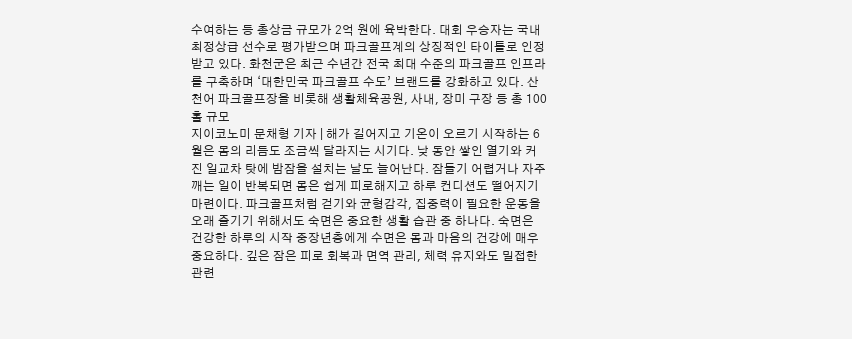수여하는 등 총상금 규모가 2억 원에 육박한다. 대회 우승자는 국내 최정상급 선수로 평가받으며 파크골프계의 상징적인 타이틀로 인정받고 있다. 화천군은 최근 수년간 전국 최대 수준의 파크골프 인프라를 구축하며 ‘대한민국 파크골프 수도’ 브랜드를 강화하고 있다. 산천어 파크골프장을 비롯해 생활체육공원, 사내, 장미 구장 등 총 100홀 규모
지이코노미 문채형 기자 | 해가 길어지고 기온이 오르기 시작하는 6월은 몸의 리듬도 조금씩 달라지는 시기다. 낮 동안 쌓인 열기와 커진 일교차 탓에 밤잠을 설치는 날도 늘어난다. 잠들기 어렵거나 자주 깨는 일이 반복되면 몸은 쉽게 피로해지고 하루 컨디션도 떨어지기 마련이다. 파크골프처럼 걷기와 균형감각, 집중력이 필요한 운동을 오래 즐기기 위해서도 숙면은 중요한 생활 습관 중 하나다. 숙면은 건강한 하루의 시작 중장년층에게 수면은 몸과 마음의 건강에 매우 중요하다. 깊은 잠은 피로 회복과 면역 관리, 체력 유지와도 밀접한 관련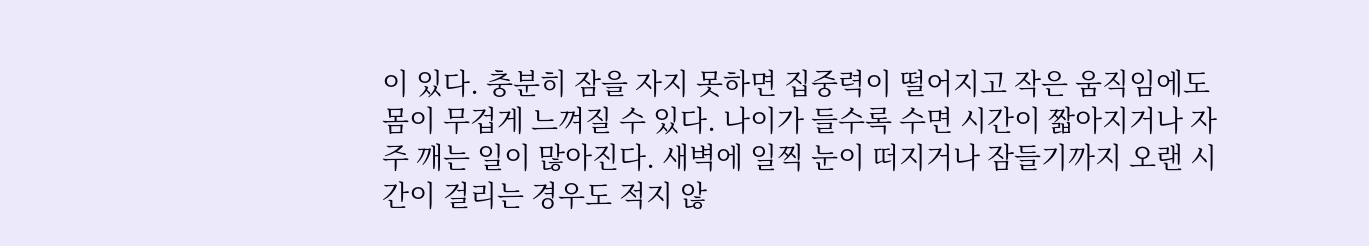이 있다. 충분히 잠을 자지 못하면 집중력이 떨어지고 작은 움직임에도 몸이 무겁게 느껴질 수 있다. 나이가 들수록 수면 시간이 짧아지거나 자주 깨는 일이 많아진다. 새벽에 일찍 눈이 떠지거나 잠들기까지 오랜 시간이 걸리는 경우도 적지 않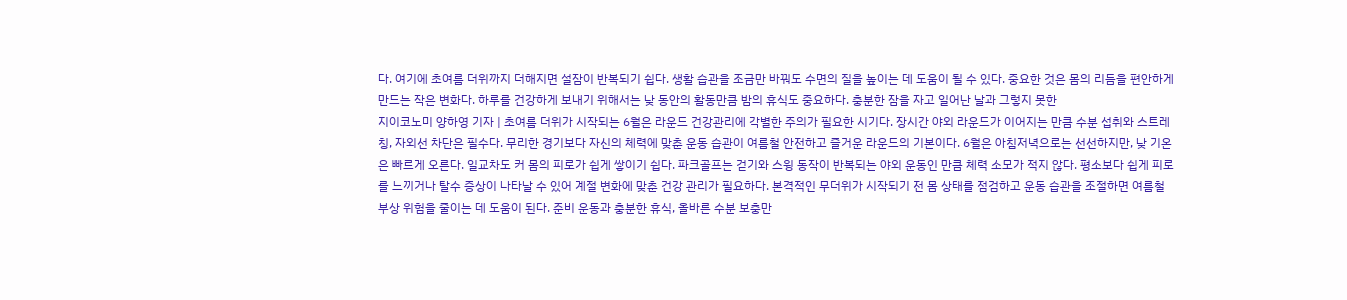다. 여기에 초여름 더위까지 더해지면 설잠이 반복되기 쉽다. 생활 습관을 조금만 바꿔도 수면의 질을 높이는 데 도움이 될 수 있다. 중요한 것은 몸의 리듬을 편안하게 만드는 작은 변화다. 하루를 건강하게 보내기 위해서는 낮 동안의 활동만큼 밤의 휴식도 중요하다. 충분한 잠을 자고 일어난 날과 그렇지 못한
지이코노미 양하영 기자 | 초여름 더위가 시작되는 6월은 라운드 건강관리에 각별한 주의가 필요한 시기다. 장시간 야외 라운드가 이어지는 만큼 수분 섭취와 스트레칭, 자외선 차단은 필수다. 무리한 경기보다 자신의 체력에 맞춘 운동 습관이 여름철 안전하고 즐거운 라운드의 기본이다. 6월은 아침저녁으로는 선선하지만, 낮 기온은 빠르게 오른다. 일교차도 커 몸의 피로가 쉽게 쌓이기 쉽다. 파크골프는 걷기와 스윙 동작이 반복되는 야외 운동인 만큼 체력 소모가 적지 않다. 평소보다 쉽게 피로를 느끼거나 탈수 증상이 나타날 수 있어 계절 변화에 맞춘 건강 관리가 필요하다. 본격적인 무더위가 시작되기 전 몸 상태를 점검하고 운동 습관을 조절하면 여름철 부상 위험을 줄이는 데 도움이 된다. 준비 운동과 충분한 휴식, 올바른 수분 보충만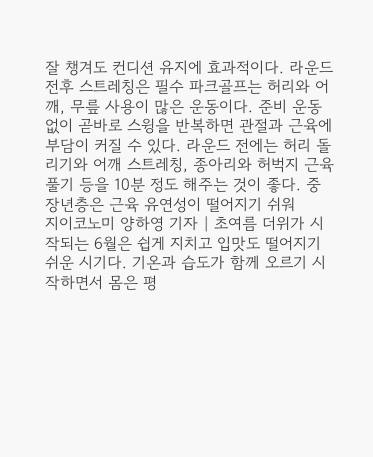잘 챙겨도 컨디션 유지에 효과적이다. 라운드 전후 스트레칭은 필수 파크골프는 허리와 어깨, 무릎 사용이 많은 운동이다. 준비 운동 없이 곧바로 스윙을 반복하면 관절과 근육에 부담이 커질 수 있다. 라운드 전에는 허리 돌리기와 어깨 스트레칭, 종아리와 허벅지 근육 풀기 등을 10분 정도 해주는 것이 좋다. 중장년층은 근육 유연성이 떨어지기 쉬워
지이코노미 양하영 기자 | 초여름 더위가 시작되는 6월은 쉽게 지치고 입맛도 떨어지기 쉬운 시기다. 기온과 습도가 함께 오르기 시작하면서 몸은 평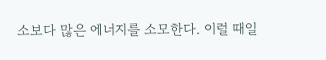소보다 많은 에너지를 소모한다. 이럴 때일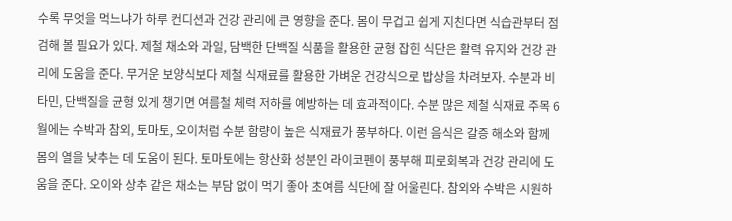수록 무엇을 먹느냐가 하루 컨디션과 건강 관리에 큰 영향을 준다. 몸이 무겁고 쉽게 지친다면 식습관부터 점검해 볼 필요가 있다. 제철 채소와 과일, 담백한 단백질 식품을 활용한 균형 잡힌 식단은 활력 유지와 건강 관리에 도움을 준다. 무거운 보양식보다 제철 식재료를 활용한 가벼운 건강식으로 밥상을 차려보자. 수분과 비타민, 단백질을 균형 있게 챙기면 여름철 체력 저하를 예방하는 데 효과적이다. 수분 많은 제철 식재료 주목 6월에는 수박과 참외, 토마토, 오이처럼 수분 함량이 높은 식재료가 풍부하다. 이런 음식은 갈증 해소와 함께 몸의 열을 낮추는 데 도움이 된다. 토마토에는 항산화 성분인 라이코펜이 풍부해 피로회복과 건강 관리에 도움을 준다. 오이와 상추 같은 채소는 부담 없이 먹기 좋아 초여름 식단에 잘 어울린다. 참외와 수박은 시원하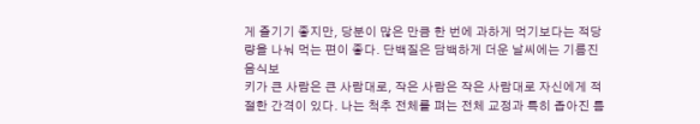게 즐기기 좋지만, 당분이 많은 만큼 한 번에 과하게 먹기보다는 적당량을 나눠 먹는 편이 좋다. 단백질은 담백하게 더운 날씨에는 기름진 음식보
키가 큰 사람은 큰 사람대로, 작은 사람은 작은 사람대로 자신에게 적절한 간격이 있다. 나는 척추 전체를 펴는 전체 교정과 특히 좁아진 틈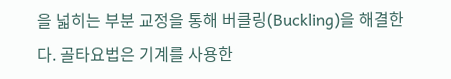을 넓히는 부분 교정을 통해 버클링(Buckling)을 해결한다. 골타요법은 기계를 사용한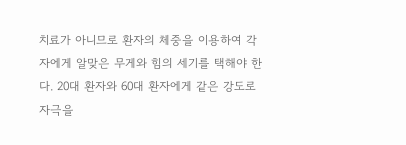치료가 아니므로 환자의 체중을 이용하여 각자에게 알맞은 무게와 힘의 세기를 택해야 한다. 20대 환자와 60대 환자에게 같은 강도로 자극을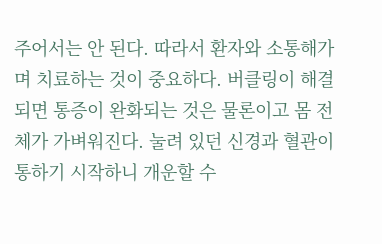주어서는 안 된다. 따라서 환자와 소통해가며 치료하는 것이 중요하다. 버클링이 해결되면 통증이 완화되는 것은 물론이고 몸 전체가 가벼워진다. 눌려 있던 신경과 혈관이 통하기 시작하니 개운할 수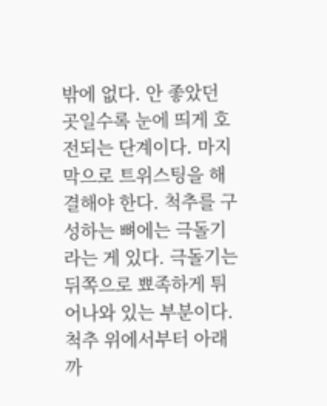밖에 없다. 안 좋았던 곳일수록 눈에 띄게 호전되는 단계이다. 마지막으로 트위스팅을 해결해야 한다. 척추를 구성하는 뼈에는 극돌기라는 게 있다. 극돌기는 뒤쪽으로 뾰족하게 튀어나와 있는 부분이다. 척추 위에서부터 아래까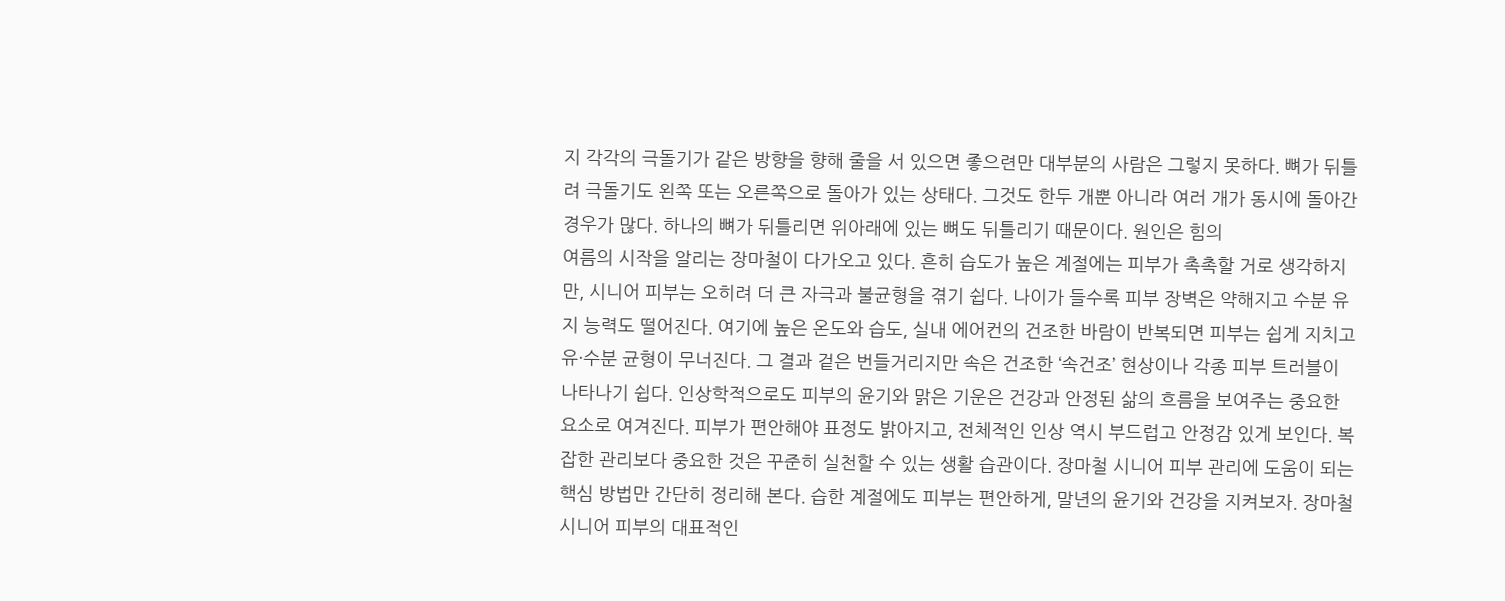지 각각의 극돌기가 같은 방향을 향해 줄을 서 있으면 좋으련만 대부분의 사람은 그렇지 못하다. 뼈가 뒤틀려 극돌기도 왼쪽 또는 오른쪽으로 돌아가 있는 상태다. 그것도 한두 개뿐 아니라 여러 개가 동시에 돌아간 경우가 많다. 하나의 뼈가 뒤틀리면 위아래에 있는 뼈도 뒤틀리기 때문이다. 원인은 힘의
여름의 시작을 알리는 장마철이 다가오고 있다. 흔히 습도가 높은 계절에는 피부가 촉촉할 거로 생각하지만, 시니어 피부는 오히려 더 큰 자극과 불균형을 겪기 쉽다. 나이가 들수록 피부 장벽은 약해지고 수분 유지 능력도 떨어진다. 여기에 높은 온도와 습도, 실내 에어컨의 건조한 바람이 반복되면 피부는 쉽게 지치고 유·수분 균형이 무너진다. 그 결과 겉은 번들거리지만 속은 건조한 ‘속건조’ 현상이나 각종 피부 트러블이 나타나기 쉽다. 인상학적으로도 피부의 윤기와 맑은 기운은 건강과 안정된 삶의 흐름을 보여주는 중요한 요소로 여겨진다. 피부가 편안해야 표정도 밝아지고, 전체적인 인상 역시 부드럽고 안정감 있게 보인다. 복잡한 관리보다 중요한 것은 꾸준히 실천할 수 있는 생활 습관이다. 장마철 시니어 피부 관리에 도움이 되는 핵심 방법만 간단히 정리해 본다. 습한 계절에도 피부는 편안하게, 말년의 윤기와 건강을 지켜보자. 장마철 시니어 피부의 대표적인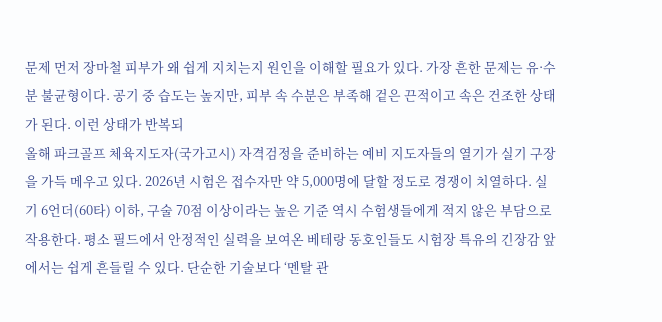문제 먼저 장마철 피부가 왜 쉽게 지치는지 원인을 이해할 필요가 있다. 가장 흔한 문제는 유·수분 불균형이다. 공기 중 습도는 높지만, 피부 속 수분은 부족해 겉은 끈적이고 속은 건조한 상태가 된다. 이런 상태가 반복되
올해 파크골프 체육지도자(국가고시) 자격검정을 준비하는 예비 지도자들의 열기가 실기 구장을 가득 메우고 있다. 2026년 시험은 접수자만 약 5,000명에 달할 정도로 경쟁이 치열하다. 실기 6언더(60타) 이하, 구술 70점 이상이라는 높은 기준 역시 수험생들에게 적지 않은 부담으로 작용한다. 평소 필드에서 안정적인 실력을 보여온 베테랑 동호인들도 시험장 특유의 긴장감 앞에서는 쉽게 흔들릴 수 있다. 단순한 기술보다 ‘멘탈 관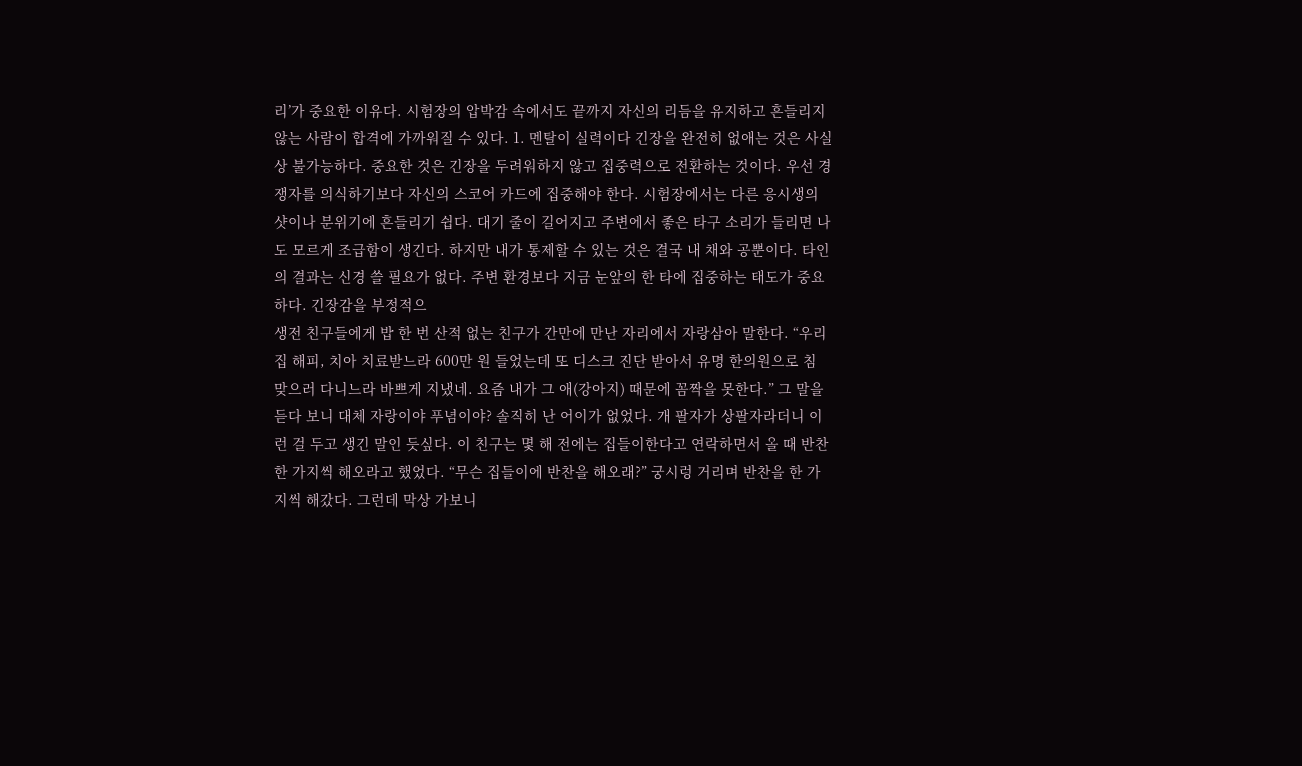리’가 중요한 이유다. 시험장의 압박감 속에서도 끝까지 자신의 리듬을 유지하고 흔들리지 않는 사람이 합격에 가까워질 수 있다. 1. 멘탈이 실력이다 긴장을 완전히 없애는 것은 사실상 불가능하다. 중요한 것은 긴장을 두려워하지 않고 집중력으로 전환하는 것이다. 우선 경쟁자를 의식하기보다 자신의 스코어 카드에 집중해야 한다. 시험장에서는 다른 응시생의 샷이나 분위기에 흔들리기 쉽다. 대기 줄이 길어지고 주변에서 좋은 타구 소리가 들리면 나도 모르게 조급함이 생긴다. 하지만 내가 통제할 수 있는 것은 결국 내 채와 공뿐이다. 타인의 결과는 신경 쓸 필요가 없다. 주변 환경보다 지금 눈앞의 한 타에 집중하는 태도가 중요하다. 긴장감을 부정적으
생전 친구들에게 밥 한 번 산적 없는 친구가 간만에 만난 자리에서 자랑삼아 말한다. “우리 집 해피, 치아 치료받느라 600만 원 들었는데 또 디스크 진단 받아서 유명 한의원으로 침 맞으러 다니느라 바쁘게 지냈네. 요즘 내가 그 애(강아지) 때문에 꼼짝을 못한다.” 그 말을 듣다 보니 대체 자랑이야 푸념이야? 솔직히 난 어이가 없었다. 개 팔자가 상팔자라더니 이런 걸 두고 생긴 말인 듯싶다. 이 친구는 몇 해 전에는 집들이한다고 연락하면서 올 때 반찬 한 가지씩 해오라고 했었다. “무슨 집들이에 반찬을 해오래?” 궁시렁 거리며 반찬을 한 가지씩 해갔다. 그런데 막상 가보니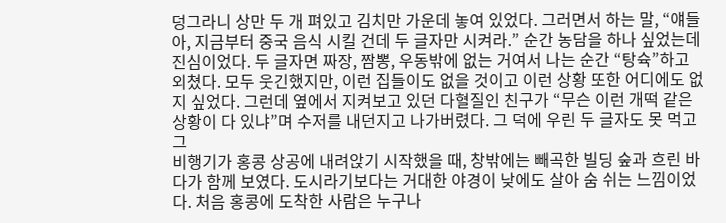덩그라니 상만 두 개 펴있고 김치만 가운데 놓여 있었다. 그러면서 하는 말, “얘들아, 지금부터 중국 음식 시킬 건데 두 글자만 시켜라.” 순간 농담을 하나 싶었는데 진심이었다. 두 글자면 짜장, 짬뽕, 우동밖에 없는 거여서 나는 순간 “탕슉”하고 외쳤다. 모두 웃긴했지만, 이런 집들이도 없을 것이고 이런 상황 또한 어디에도 없지 싶었다. 그런데 옆에서 지켜보고 있던 다혈질인 친구가 “무슨 이런 개떡 같은 상황이 다 있냐”며 수저를 내던지고 나가버렸다. 그 덕에 우린 두 글자도 못 먹고 그
비행기가 홍콩 상공에 내려앉기 시작했을 때, 창밖에는 빼곡한 빌딩 숲과 흐린 바다가 함께 보였다. 도시라기보다는 거대한 야경이 낮에도 살아 숨 쉬는 느낌이었다. 처음 홍콩에 도착한 사람은 누구나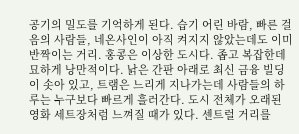공기의 밀도를 기억하게 된다. 습기 어린 바람, 빠른 걸음의 사람들, 네온사인이 아직 켜지지 않았는데도 이미 반짝이는 거리. 홍콩은 이상한 도시다. 좁고 복잡한데 묘하게 낭만적이다. 낡은 간판 아래로 최신 금융 빌딩이 솟아 있고, 트램은 느리게 지나가는데 사람들의 하루는 누구보다 빠르게 흘러간다. 도시 전체가 오래된 영화 세트장처럼 느껴질 때가 있다. 센트럴 거리를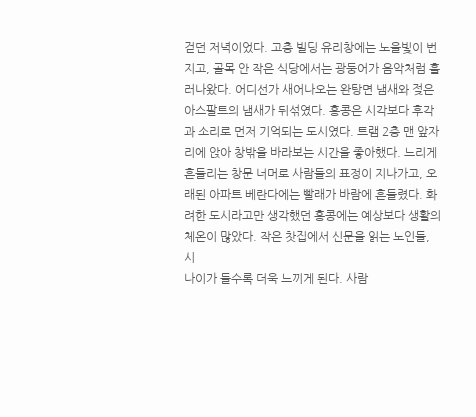걷던 저녁이었다. 고층 빌딩 유리창에는 노을빛이 번지고, 골목 안 작은 식당에서는 광둥어가 음악처럼 흘러나왔다. 어디선가 새어나오는 완탕면 냄새와 젖은 아스팔트의 냄새가 뒤섞였다. 홍콩은 시각보다 후각과 소리로 먼저 기억되는 도시였다. 트램 2층 맨 앞자리에 앉아 창밖을 바라보는 시간을 좋아했다. 느리게 흔들리는 창문 너머로 사람들의 표정이 지나가고, 오래된 아파트 베란다에는 빨래가 바람에 흔들렸다. 화려한 도시라고만 생각했던 홍콩에는 예상보다 생활의 체온이 많았다. 작은 찻집에서 신문을 읽는 노인들, 시
나이가 들수록 더욱 느끼게 된다. 사람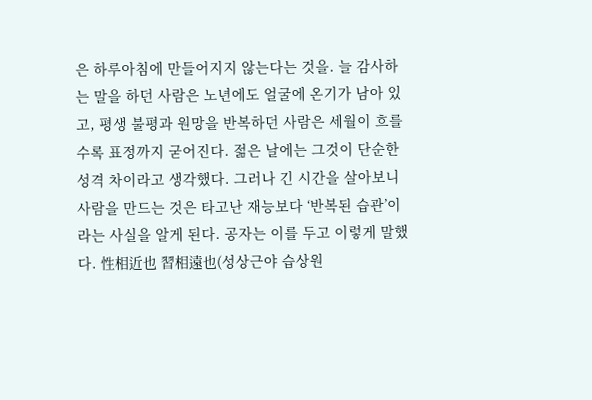은 하루아침에 만들어지지 않는다는 것을. 늘 감사하는 말을 하던 사람은 노년에도 얼굴에 온기가 남아 있고, 평생 불평과 원망을 반복하던 사람은 세월이 흐를수록 표정까지 굳어진다. 젊은 날에는 그것이 단순한 성격 차이라고 생각했다. 그러나 긴 시간을 살아보니 사람을 만드는 것은 타고난 재능보다 ‘반복된 습관’이라는 사실을 알게 된다. 공자는 이를 두고 이렇게 말했다. 性相近也 習相遠也(성상근야 습상원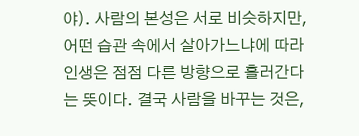야). 사람의 본성은 서로 비슷하지만, 어떤 습관 속에서 살아가느냐에 따라 인생은 점점 다른 방향으로 흘러간다는 뜻이다. 결국 사람을 바꾸는 것은,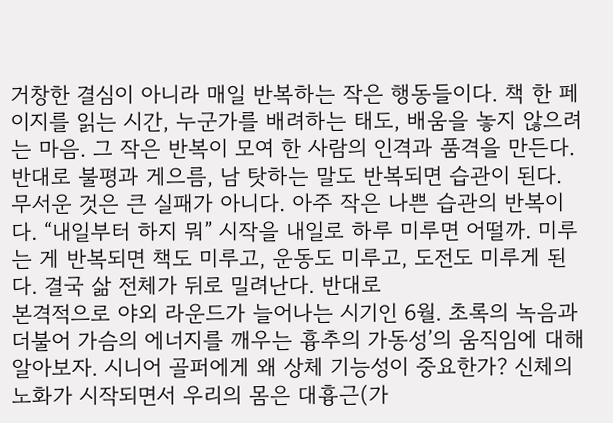거창한 결심이 아니라 매일 반복하는 작은 행동들이다. 책 한 페이지를 읽는 시간, 누군가를 배려하는 태도, 배움을 놓지 않으려는 마음. 그 작은 반복이 모여 한 사람의 인격과 품격을 만든다. 반대로 불평과 게으름, 남 탓하는 말도 반복되면 습관이 된다. 무서운 것은 큰 실패가 아니다. 아주 작은 나쁜 습관의 반복이다. “내일부터 하지 뭐” 시작을 내일로 하루 미루면 어떨까. 미루는 게 반복되면 책도 미루고, 운동도 미루고, 도전도 미루게 된다. 결국 삶 전체가 뒤로 밀려난다. 반대로
본격적으로 야외 라운드가 늘어나는 시기인 6월. 초록의 녹음과 더불어 가슴의 에너지를 깨우는 흉추의 가동성’의 움직임에 대해 알아보자. 시니어 골퍼에게 왜 상체 기능성이 중요한가? 신체의 노화가 시작되면서 우리의 몸은 대흉근(가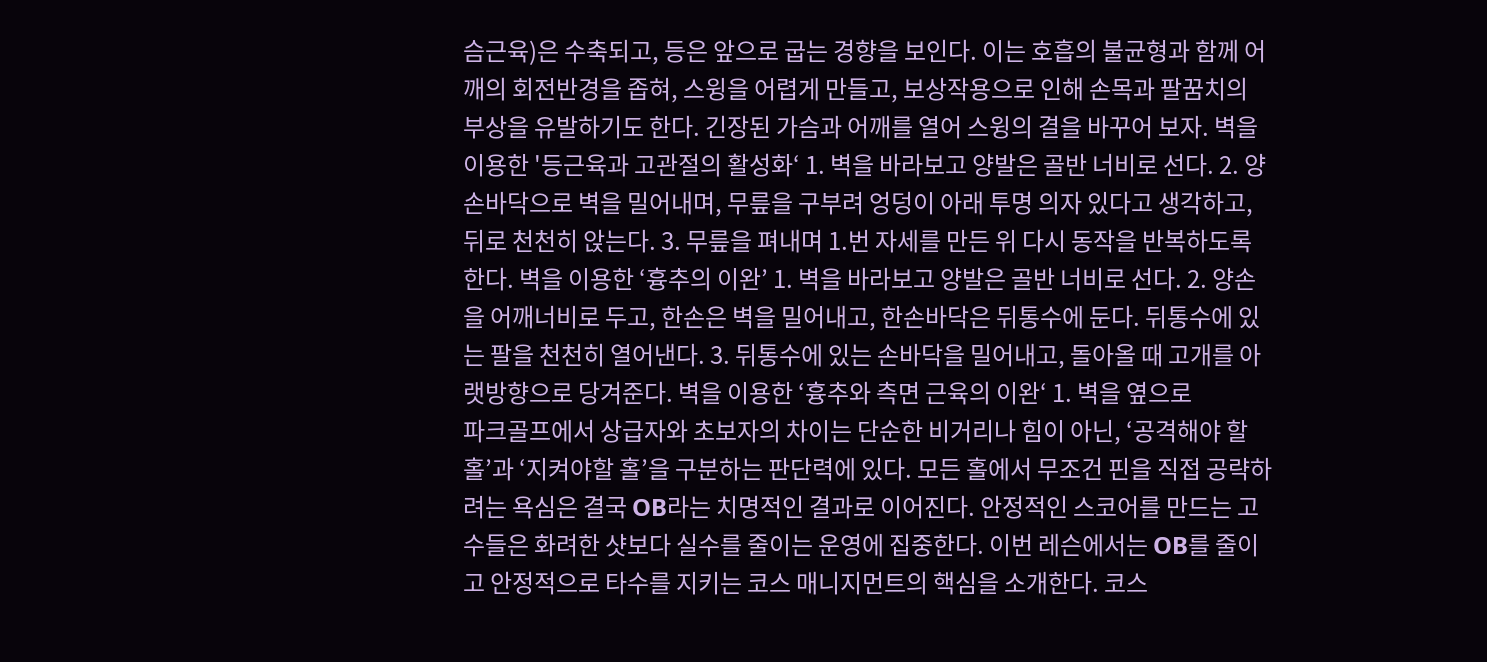슴근육)은 수축되고, 등은 앞으로 굽는 경향을 보인다. 이는 호흡의 불균형과 함께 어깨의 회전반경을 좁혀, 스윙을 어렵게 만들고, 보상작용으로 인해 손목과 팔꿈치의 부상을 유발하기도 한다. 긴장된 가슴과 어깨를 열어 스윙의 결을 바꾸어 보자. 벽을 이용한 '등근육과 고관절의 활성화‘ 1. 벽을 바라보고 양발은 골반 너비로 선다. 2. 양손바닥으로 벽을 밀어내며, 무릎을 구부려 엉덩이 아래 투명 의자 있다고 생각하고, 뒤로 천천히 앉는다. 3. 무릎을 펴내며 1.번 자세를 만든 위 다시 동작을 반복하도록 한다. 벽을 이용한 ‘흉추의 이완’ 1. 벽을 바라보고 양발은 골반 너비로 선다. 2. 양손을 어깨너비로 두고, 한손은 벽을 밀어내고, 한손바닥은 뒤통수에 둔다. 뒤통수에 있는 팔을 천천히 열어낸다. 3. 뒤통수에 있는 손바닥을 밀어내고, 돌아올 때 고개를 아랫방향으로 당겨준다. 벽을 이용한 ‘흉추와 측면 근육의 이완‘ 1. 벽을 옆으로
파크골프에서 상급자와 초보자의 차이는 단순한 비거리나 힘이 아닌, ‘공격해야 할 홀’과 ‘지켜야할 홀’을 구분하는 판단력에 있다. 모든 홀에서 무조건 핀을 직접 공략하려는 욕심은 결국 OB라는 치명적인 결과로 이어진다. 안정적인 스코어를 만드는 고수들은 화려한 샷보다 실수를 줄이는 운영에 집중한다. 이번 레슨에서는 OB를 줄이고 안정적으로 타수를 지키는 코스 매니지먼트의 핵심을 소개한다. 코스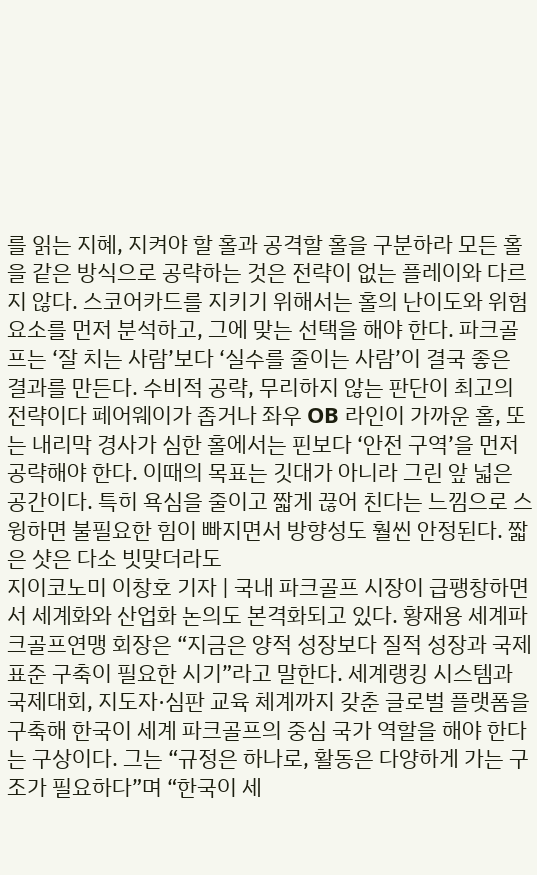를 읽는 지혜, 지켜야 할 홀과 공격할 홀을 구분하라 모든 홀을 같은 방식으로 공략하는 것은 전략이 없는 플레이와 다르지 않다. 스코어카드를 지키기 위해서는 홀의 난이도와 위험 요소를 먼저 분석하고, 그에 맞는 선택을 해야 한다. 파크골프는 ‘잘 치는 사람’보다 ‘실수를 줄이는 사람’이 결국 좋은 결과를 만든다. 수비적 공략, 무리하지 않는 판단이 최고의 전략이다 페어웨이가 좁거나 좌우 OB 라인이 가까운 홀, 또는 내리막 경사가 심한 홀에서는 핀보다 ‘안전 구역’을 먼저 공략해야 한다. 이때의 목표는 깃대가 아니라 그린 앞 넓은 공간이다. 특히 욕심을 줄이고 짧게 끊어 친다는 느낌으로 스윙하면 불필요한 힘이 빠지면서 방향성도 훨씬 안정된다. 짧은 샷은 다소 빗맞더라도
지이코노미 이창호 기자 | 국내 파크골프 시장이 급팽창하면서 세계화와 산업화 논의도 본격화되고 있다. 황재용 세계파크골프연맹 회장은 “지금은 양적 성장보다 질적 성장과 국제 표준 구축이 필요한 시기”라고 말한다. 세계랭킹 시스템과 국제대회, 지도자·심판 교육 체계까지 갖춘 글로벌 플랫폼을 구축해 한국이 세계 파크골프의 중심 국가 역할을 해야 한다는 구상이다. 그는 “규정은 하나로, 활동은 다양하게 가는 구조가 필요하다”며 “한국이 세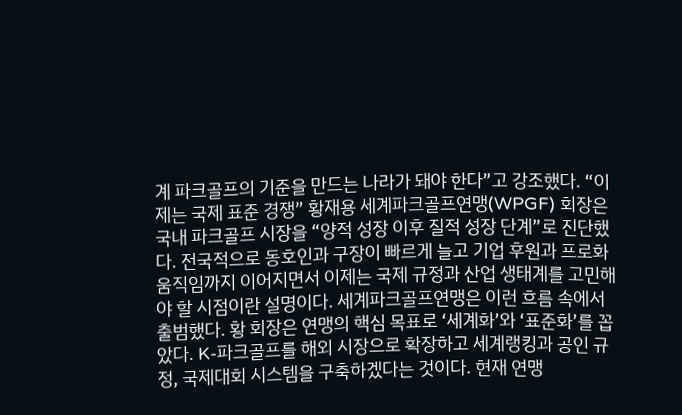계 파크골프의 기준을 만드는 나라가 돼야 한다”고 강조했다. “이제는 국제 표준 경쟁” 황재용 세계파크골프연맹(WPGF) 회장은 국내 파크골프 시장을 “양적 성장 이후 질적 성장 단계”로 진단했다. 전국적으로 동호인과 구장이 빠르게 늘고 기업 후원과 프로화 움직임까지 이어지면서 이제는 국제 규정과 산업 생태계를 고민해야 할 시점이란 설명이다. 세계파크골프연맹은 이런 흐름 속에서 출범했다. 황 회장은 연맹의 핵심 목표로 ‘세계화’와 ‘표준화’를 꼽았다. K-파크골프를 해외 시장으로 확장하고 세계랭킹과 공인 규정, 국제대회 시스템을 구축하겠다는 것이다. 현재 연맹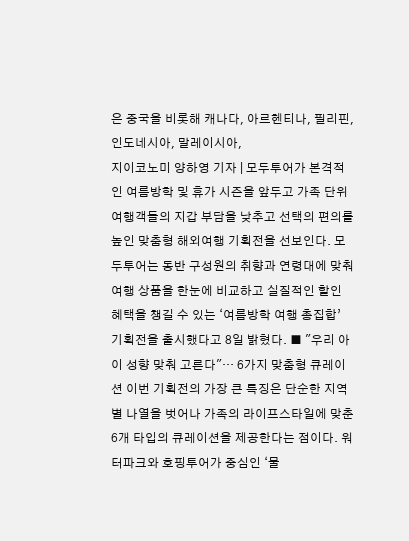은 중국을 비롯해 캐나다, 아르헨티나, 필리핀, 인도네시아, 말레이시아,
지이코노미 양하영 기자 | 모두투어가 본격적인 여름방학 및 휴가 시즌을 앞두고 가족 단위 여행객들의 지갑 부담을 낮추고 선택의 편의를 높인 맞춤형 해외여행 기획전을 선보인다. 모두투어는 동반 구성원의 취향과 연령대에 맞춰 여행 상품을 한눈에 비교하고 실질적인 할인 혜택을 챙길 수 있는 ‘여름방학 여행 총집합’ 기획전을 출시했다고 8일 밝혔다. ■ "우리 아이 성향 맞춰 고른다"… 6가지 맞춤형 큐레이션 이번 기획전의 가장 큰 특징은 단순한 지역별 나열을 벗어나 가족의 라이프스타일에 맞춘 6개 타입의 큐레이션을 제공한다는 점이다. 워터파크와 호핑투어가 중심인 ‘물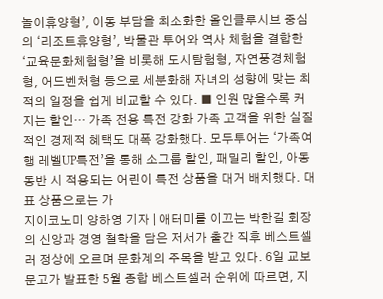놀이휴양형’, 이동 부담을 최소화한 올인클루시브 중심의 ‘리조트휴양형’, 박물관 투어와 역사 체험을 결합한 ‘교육문화체험형’을 비롯해 도시탐험형, 자연풍경체험형, 어드벤처형 등으로 세분화해 자녀의 성향에 맞는 최적의 일정을 쉽게 비교할 수 있다. ■ 인원 많을수록 커지는 할인… 가족 전용 특전 강화 가족 고객을 위한 실질적인 경제적 혜택도 대폭 강화했다. 모두투어는 ‘가족여행 레벨UP특전’을 통해 소그룹 할인, 패밀리 할인, 아동 동반 시 적용되는 어린이 특전 상품을 대거 배치했다. 대표 상품으로는 가
지이코노미 양하영 기자 | 애터미를 이끄는 박한길 회장의 신앙과 경영 철학을 담은 저서가 출간 직후 베스트셀러 정상에 오르며 문화계의 주목을 받고 있다. 6일 교보문고가 발표한 5월 종합 베스트셀러 순위에 따르면, 지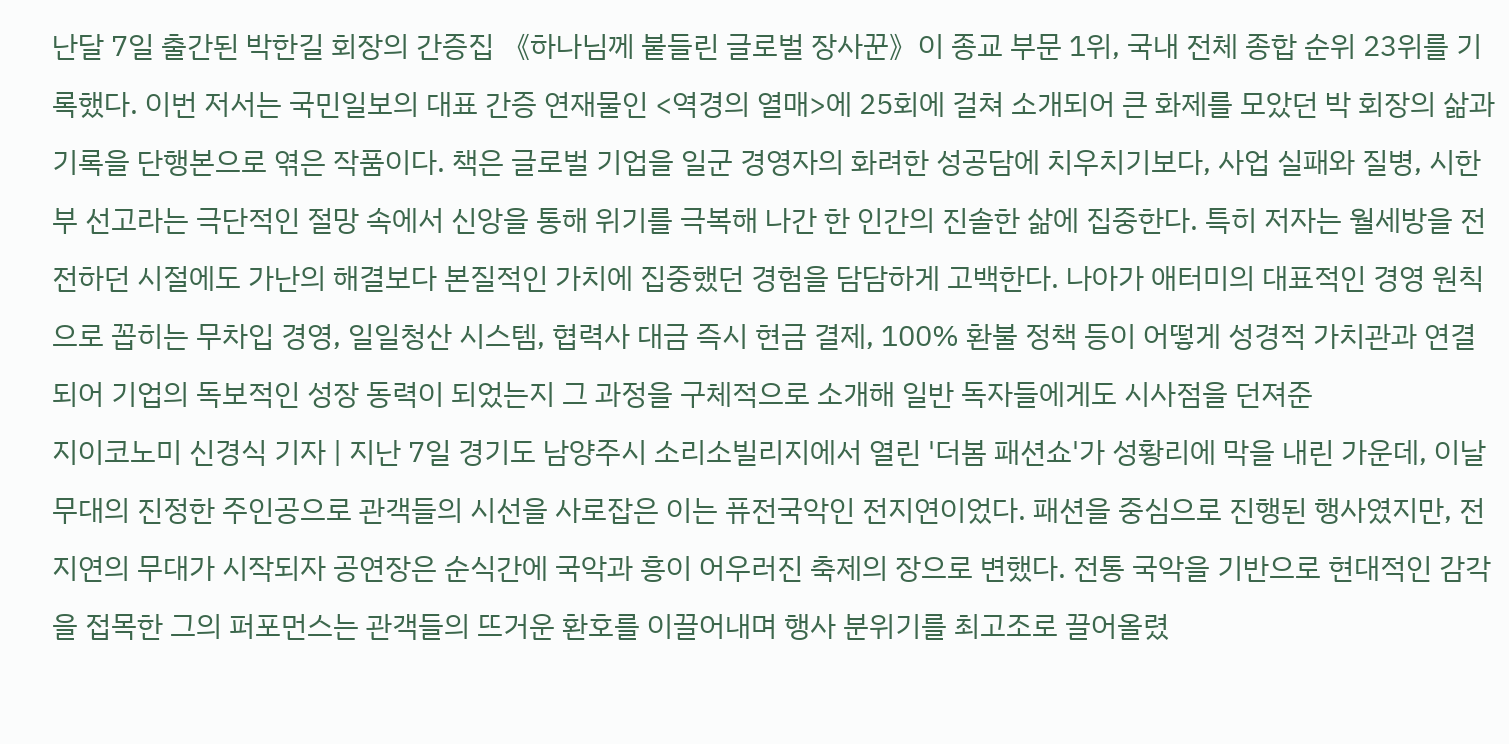난달 7일 출간된 박한길 회장의 간증집 《하나님께 붙들린 글로벌 장사꾼》이 종교 부문 1위, 국내 전체 종합 순위 23위를 기록했다. 이번 저서는 국민일보의 대표 간증 연재물인 <역경의 열매>에 25회에 걸쳐 소개되어 큰 화제를 모았던 박 회장의 삶과 기록을 단행본으로 엮은 작품이다. 책은 글로벌 기업을 일군 경영자의 화려한 성공담에 치우치기보다, 사업 실패와 질병, 시한부 선고라는 극단적인 절망 속에서 신앙을 통해 위기를 극복해 나간 한 인간의 진솔한 삶에 집중한다. 특히 저자는 월세방을 전전하던 시절에도 가난의 해결보다 본질적인 가치에 집중했던 경험을 담담하게 고백한다. 나아가 애터미의 대표적인 경영 원칙으로 꼽히는 무차입 경영, 일일청산 시스템, 협력사 대금 즉시 현금 결제, 100% 환불 정책 등이 어떻게 성경적 가치관과 연결되어 기업의 독보적인 성장 동력이 되었는지 그 과정을 구체적으로 소개해 일반 독자들에게도 시사점을 던져준
지이코노미 신경식 기자 | 지난 7일 경기도 남양주시 소리소빌리지에서 열린 '더봄 패션쇼'가 성황리에 막을 내린 가운데, 이날 무대의 진정한 주인공으로 관객들의 시선을 사로잡은 이는 퓨전국악인 전지연이었다. 패션을 중심으로 진행된 행사였지만, 전지연의 무대가 시작되자 공연장은 순식간에 국악과 흥이 어우러진 축제의 장으로 변했다. 전통 국악을 기반으로 현대적인 감각을 접목한 그의 퍼포먼스는 관객들의 뜨거운 환호를 이끌어내며 행사 분위기를 최고조로 끌어올렸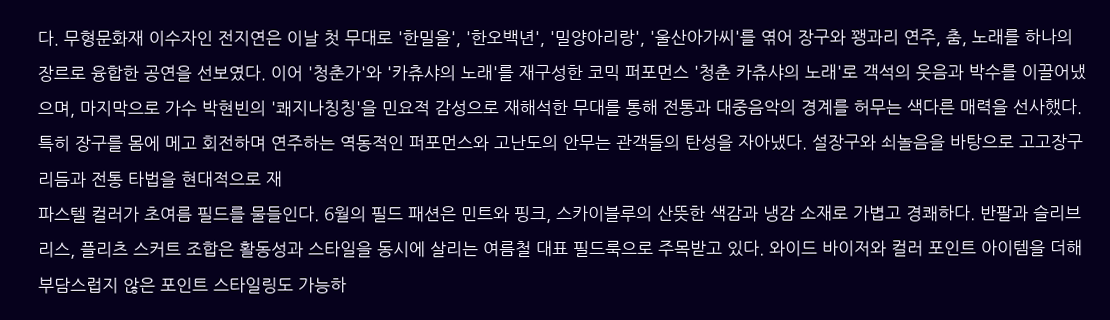다. 무형문화재 이수자인 전지연은 이날 첫 무대로 '한밀울', '한오백년', '밀양아리랑', '울산아가씨'를 엮어 장구와 꽹과리 연주, 춤, 노래를 하나의 장르로 융합한 공연을 선보였다. 이어 '청춘가'와 '카츄샤의 노래'를 재구성한 코믹 퍼포먼스 '청춘 카츄샤의 노래'로 객석의 웃음과 박수를 이끌어냈으며, 마지막으로 가수 박현빈의 '쾌지나칭칭'을 민요적 감성으로 재해석한 무대를 통해 전통과 대중음악의 경계를 허무는 색다른 매력을 선사했다. 특히 장구를 몸에 메고 회전하며 연주하는 역동적인 퍼포먼스와 고난도의 안무는 관객들의 탄성을 자아냈다. 설장구와 쇠놀음을 바탕으로 고고장구 리듬과 전통 타법을 현대적으로 재
파스텔 컬러가 초여름 필드를 물들인다. 6월의 필드 패션은 민트와 핑크, 스카이블루의 산뜻한 색감과 냉감 소재로 가볍고 경쾌하다. 반팔과 슬리브리스, 플리츠 스커트 조합은 활동성과 스타일을 동시에 살리는 여름철 대표 필드룩으로 주목받고 있다. 와이드 바이저와 컬러 포인트 아이템을 더해 부담스럽지 않은 포인트 스타일링도 가능하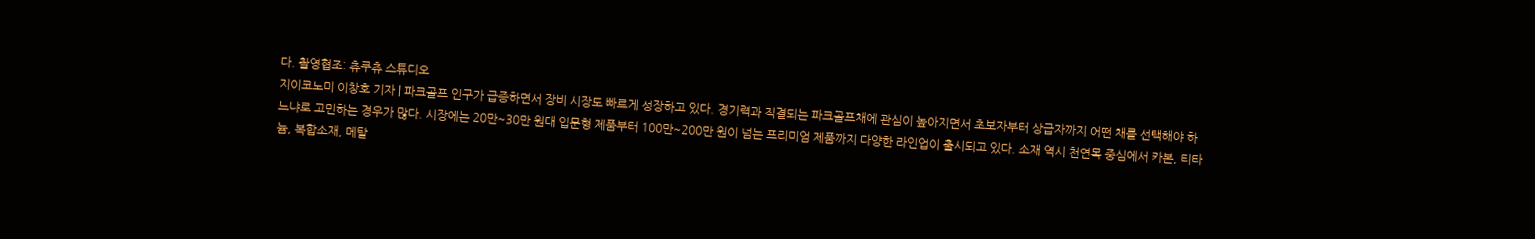다. 촬영협조: 츄쿠츄 스튜디오
지이코노미 이창호 기자 | 파크골프 인구가 급증하면서 장비 시장도 빠르게 성장하고 있다. 경기력과 직결되는 파크골프채에 관심이 높아지면서 초보자부터 상급자까지 어떤 채를 선택해야 하느냐로 고민하는 경우가 많다. 시장에는 20만~30만 원대 입문형 제품부터 100만~200만 원이 넘는 프리미엄 제품까지 다양한 라인업이 출시되고 있다. 소재 역시 천연목 중심에서 카본, 티타늄, 복합소재, 메탈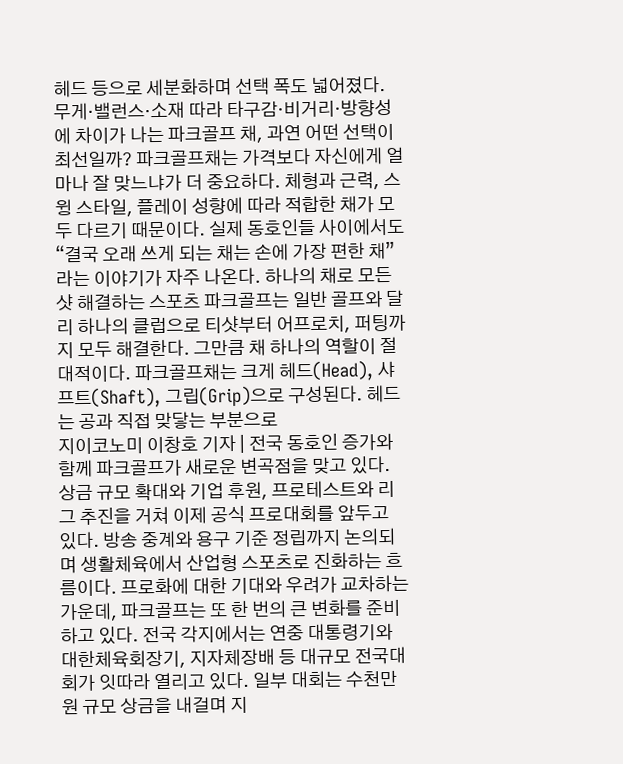헤드 등으로 세분화하며 선택 폭도 넓어졌다. 무게·밸런스·소재 따라 타구감·비거리·방향성에 차이가 나는 파크골프 채, 과연 어떤 선택이 최선일까? 파크골프채는 가격보다 자신에게 얼마나 잘 맞느냐가 더 중요하다. 체형과 근력, 스윙 스타일, 플레이 성향에 따라 적합한 채가 모두 다르기 때문이다. 실제 동호인들 사이에서도 “결국 오래 쓰게 되는 채는 손에 가장 편한 채”라는 이야기가 자주 나온다. 하나의 채로 모든 샷 해결하는 스포츠 파크골프는 일반 골프와 달리 하나의 클럽으로 티샷부터 어프로치, 퍼팅까지 모두 해결한다. 그만큼 채 하나의 역할이 절대적이다. 파크골프채는 크게 헤드(Head), 샤프트(Shaft), 그립(Grip)으로 구성된다. 헤드는 공과 직접 맞닿는 부분으로
지이코노미 이창호 기자 | 전국 동호인 증가와 함께 파크골프가 새로운 변곡점을 맞고 있다. 상금 규모 확대와 기업 후원, 프로테스트와 리그 추진을 거쳐 이제 공식 프로대회를 앞두고 있다. 방송 중계와 용구 기준 정립까지 논의되며 생활체육에서 산업형 스포츠로 진화하는 흐름이다. 프로화에 대한 기대와 우려가 교차하는 가운데, 파크골프는 또 한 번의 큰 변화를 준비하고 있다. 전국 각지에서는 연중 대통령기와 대한체육회장기, 지자체장배 등 대규모 전국대회가 잇따라 열리고 있다. 일부 대회는 수천만 원 규모 상금을 내걸며 지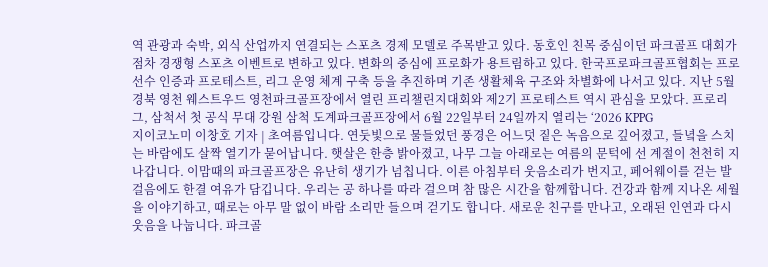역 관광과 숙박, 외식 산업까지 연결되는 스포츠 경제 모델로 주목받고 있다. 동호인 친목 중심이던 파크골프 대회가 점차 경쟁형 스포츠 이벤트로 변하고 있다. 변화의 중심에 프로화가 용트림하고 있다. 한국프로파크골프협회는 프로선수 인증과 프로테스트, 리그 운영 체계 구축 등을 추진하며 기존 생활체육 구조와 차별화에 나서고 있다. 지난 5월 경북 영천 웨스트우드 영천파크골프장에서 열린 프리챌린지대회와 제2기 프로테스트 역시 관심을 모았다. 프로리그, 삼척서 첫 공식 무대 강원 삼척 도계파크골프장에서 6월 22일부터 24일까지 열리는 ‘2026 KPPG
지이코노미 이창호 기자 | 초여름입니다. 연둣빛으로 물들었던 풍경은 어느덧 짙은 녹음으로 깊어졌고, 들녘을 스치는 바람에도 살짝 열기가 묻어납니다. 햇살은 한층 밝아졌고, 나무 그늘 아래로는 여름의 문턱에 선 계절이 천천히 지나갑니다. 이맘때의 파크골프장은 유난히 생기가 넘칩니다. 이른 아침부터 웃음소리가 번지고, 페어웨이를 걷는 발걸음에도 한결 여유가 담깁니다. 우리는 공 하나를 따라 걸으며 참 많은 시간을 함께합니다. 건강과 함께 지나온 세월을 이야기하고, 때로는 아무 말 없이 바람 소리만 들으며 걷기도 합니다. 새로운 친구를 만나고, 오래된 인연과 다시 웃음을 나눕니다. 파크골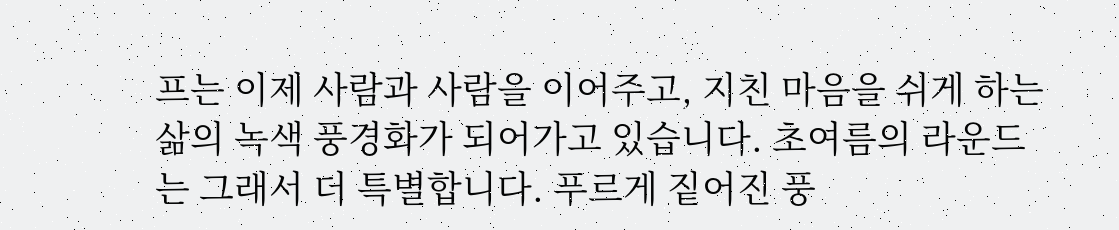프는 이제 사람과 사람을 이어주고, 지친 마음을 쉬게 하는 삶의 녹색 풍경화가 되어가고 있습니다. 초여름의 라운드는 그래서 더 특별합니다. 푸르게 짙어진 풍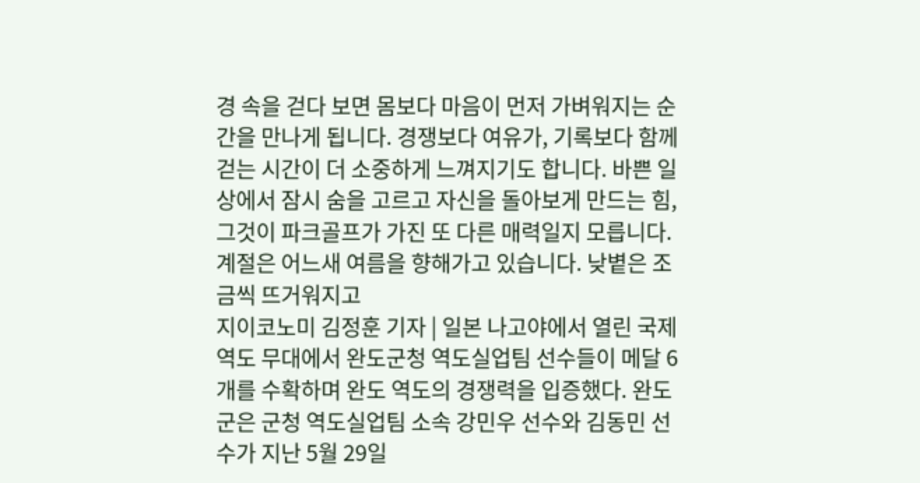경 속을 걷다 보면 몸보다 마음이 먼저 가벼워지는 순간을 만나게 됩니다. 경쟁보다 여유가, 기록보다 함께 걷는 시간이 더 소중하게 느껴지기도 합니다. 바쁜 일상에서 잠시 숨을 고르고 자신을 돌아보게 만드는 힘, 그것이 파크골프가 가진 또 다른 매력일지 모릅니다. 계절은 어느새 여름을 향해가고 있습니다. 낮볕은 조금씩 뜨거워지고
지이코노미 김정훈 기자 | 일본 나고야에서 열린 국제 역도 무대에서 완도군청 역도실업팀 선수들이 메달 6개를 수확하며 완도 역도의 경쟁력을 입증했다. 완도군은 군청 역도실업팀 소속 강민우 선수와 김동민 선수가 지난 5월 29일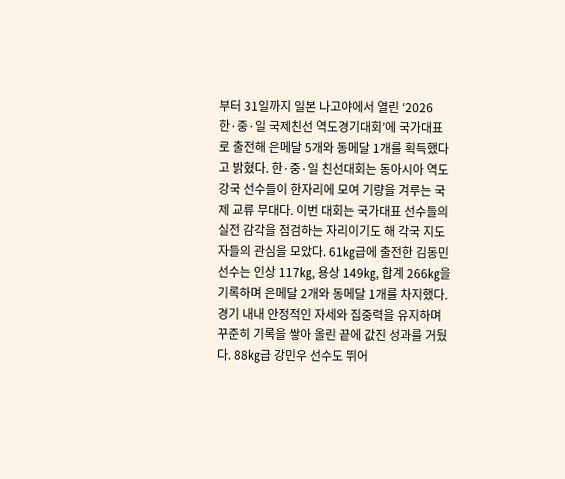부터 31일까지 일본 나고야에서 열린 ‘2026 한·중·일 국제친선 역도경기대회’에 국가대표로 출전해 은메달 5개와 동메달 1개를 획득했다고 밝혔다. 한·중·일 친선대회는 동아시아 역도 강국 선수들이 한자리에 모여 기량을 겨루는 국제 교류 무대다. 이번 대회는 국가대표 선수들의 실전 감각을 점검하는 자리이기도 해 각국 지도자들의 관심을 모았다. 61㎏급에 출전한 김동민 선수는 인상 117㎏, 용상 149㎏, 합계 266㎏을 기록하며 은메달 2개와 동메달 1개를 차지했다. 경기 내내 안정적인 자세와 집중력을 유지하며 꾸준히 기록을 쌓아 올린 끝에 값진 성과를 거뒀다. 88㎏급 강민우 선수도 뛰어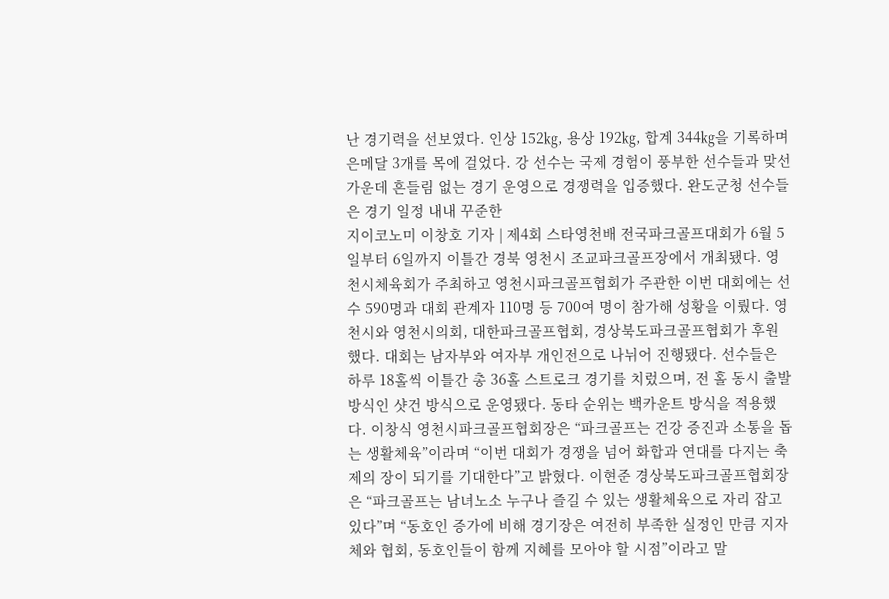난 경기력을 선보였다. 인상 152㎏, 용상 192㎏, 합계 344㎏을 기록하며 은메달 3개를 목에 걸었다. 강 선수는 국제 경험이 풍부한 선수들과 맞선 가운데 흔들림 없는 경기 운영으로 경쟁력을 입증했다. 완도군청 선수들은 경기 일정 내내 꾸준한
지이코노미 이창호 기자 | 제4회 스타영천배 전국파크골프대회가 6월 5일부터 6일까지 이틀간 경북 영천시 조교파크골프장에서 개최됐다. 영천시체육회가 주최하고 영천시파크골프협회가 주관한 이번 대회에는 선수 590명과 대회 관계자 110명 등 700여 명이 참가해 성황을 이뤘다. 영천시와 영천시의회, 대한파크골프협회, 경상북도파크골프협회가 후원했다. 대회는 남자부와 여자부 개인전으로 나뉘어 진행됐다. 선수들은 하루 18홀씩 이틀간 총 36홀 스트로크 경기를 치렀으며, 전 홀 동시 출발 방식인 샷건 방식으로 운영됐다. 동타 순위는 백카운트 방식을 적용했다. 이창식 영천시파크골프협회장은 “파크골프는 건강 증진과 소통을 돕는 생활체육”이라며 “이번 대회가 경쟁을 넘어 화합과 연대를 다지는 축제의 장이 되기를 기대한다”고 밝혔다. 이현준 경상북도파크골프협회장은 “파크골프는 남녀노소 누구나 즐길 수 있는 생활체육으로 자리 잡고 있다”며 “동호인 증가에 비해 경기장은 여전히 부족한 실정인 만큼 지자체와 협회, 동호인들이 함께 지혜를 모아야 할 시점”이라고 말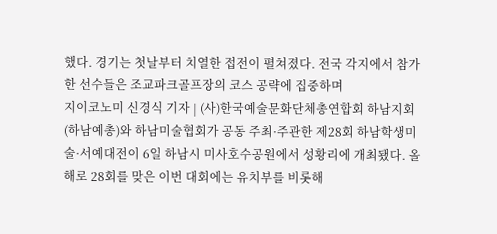했다. 경기는 첫날부터 치열한 접전이 펼쳐졌다. 전국 각지에서 참가한 선수들은 조교파크골프장의 코스 공략에 집중하며
지이코노미 신경식 기자 | (사)한국예술문화단체총연합회 하남지회(하남예총)와 하남미술협회가 공동 주최·주관한 제28회 하남학생미술·서예대전이 6일 하남시 미사호수공원에서 성황리에 개최됐다. 올해로 28회를 맞은 이번 대회에는 유치부를 비롯해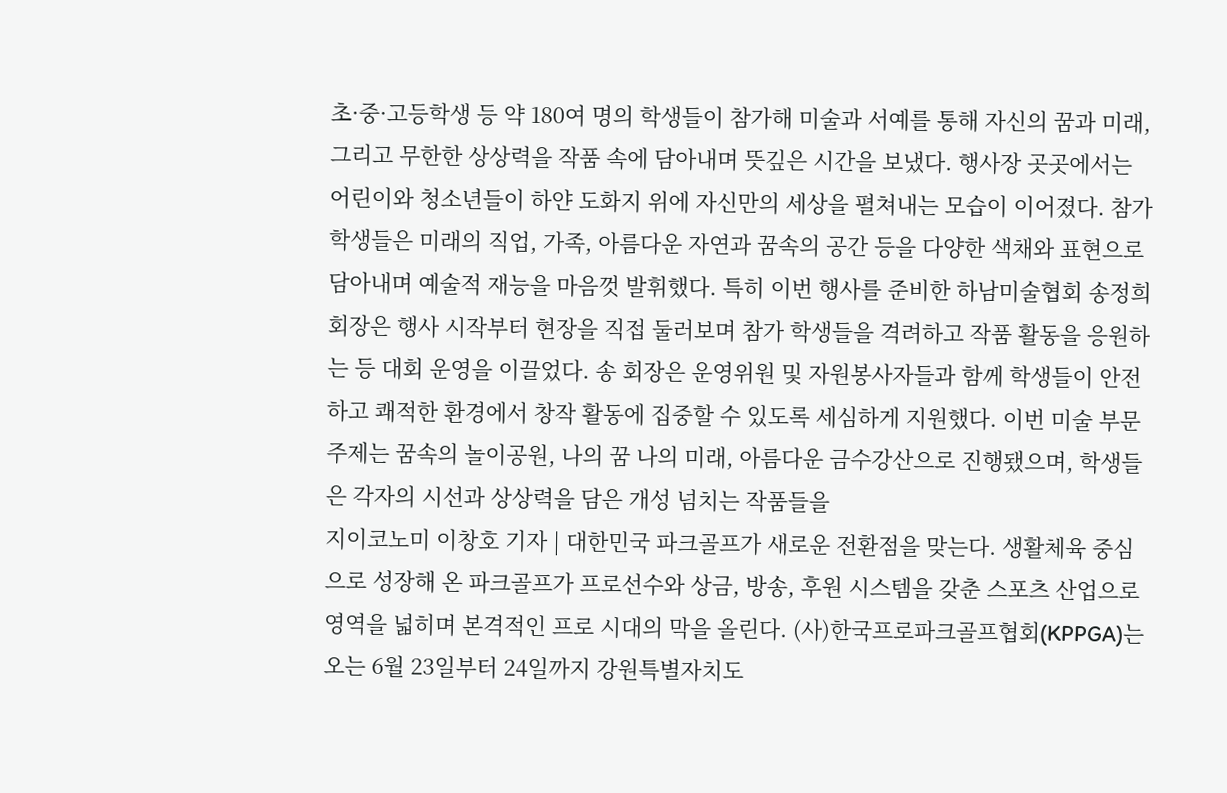초·중·고등학생 등 약 180여 명의 학생들이 참가해 미술과 서예를 통해 자신의 꿈과 미래, 그리고 무한한 상상력을 작품 속에 담아내며 뜻깊은 시간을 보냈다. 행사장 곳곳에서는 어린이와 청소년들이 하얀 도화지 위에 자신만의 세상을 펼쳐내는 모습이 이어졌다. 참가 학생들은 미래의 직업, 가족, 아름다운 자연과 꿈속의 공간 등을 다양한 색채와 표현으로 담아내며 예술적 재능을 마음껏 발휘했다. 특히 이번 행사를 준비한 하남미술협회 송정희 회장은 행사 시작부터 현장을 직접 둘러보며 참가 학생들을 격려하고 작품 활동을 응원하는 등 대회 운영을 이끌었다. 송 회장은 운영위원 및 자원봉사자들과 함께 학생들이 안전하고 쾌적한 환경에서 창작 활동에 집중할 수 있도록 세심하게 지원했다. 이번 미술 부문 주제는 꿈속의 놀이공원, 나의 꿈 나의 미래, 아름다운 금수강산으로 진행됐으며, 학생들은 각자의 시선과 상상력을 담은 개성 넘치는 작품들을
지이코노미 이창호 기자 | 대한민국 파크골프가 새로운 전환점을 맞는다. 생활체육 중심으로 성장해 온 파크골프가 프로선수와 상금, 방송, 후원 시스템을 갖춘 스포츠 산업으로 영역을 넓히며 본격적인 프로 시대의 막을 올린다. (사)한국프로파크골프협회(KPPGA)는 오는 6월 23일부터 24일까지 강원특별자치도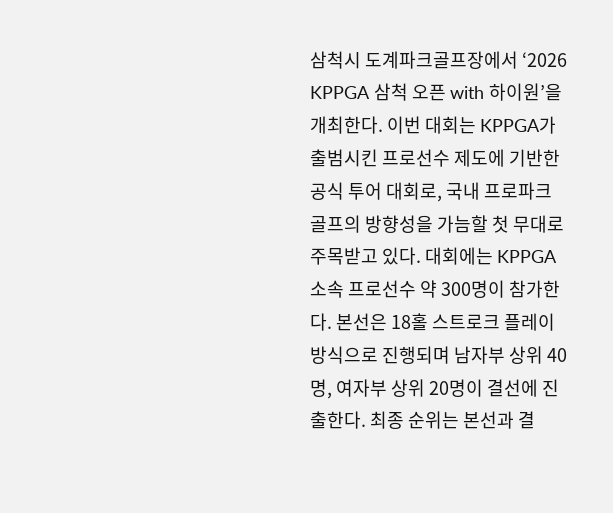삼척시 도계파크골프장에서 ‘2026 KPPGA 삼척 오픈 with 하이원’을 개최한다. 이번 대회는 KPPGA가 출범시킨 프로선수 제도에 기반한 공식 투어 대회로, 국내 프로파크골프의 방향성을 가늠할 첫 무대로 주목받고 있다. 대회에는 KPPGA 소속 프로선수 약 300명이 참가한다. 본선은 18홀 스트로크 플레이 방식으로 진행되며 남자부 상위 40명, 여자부 상위 20명이 결선에 진출한다. 최종 순위는 본선과 결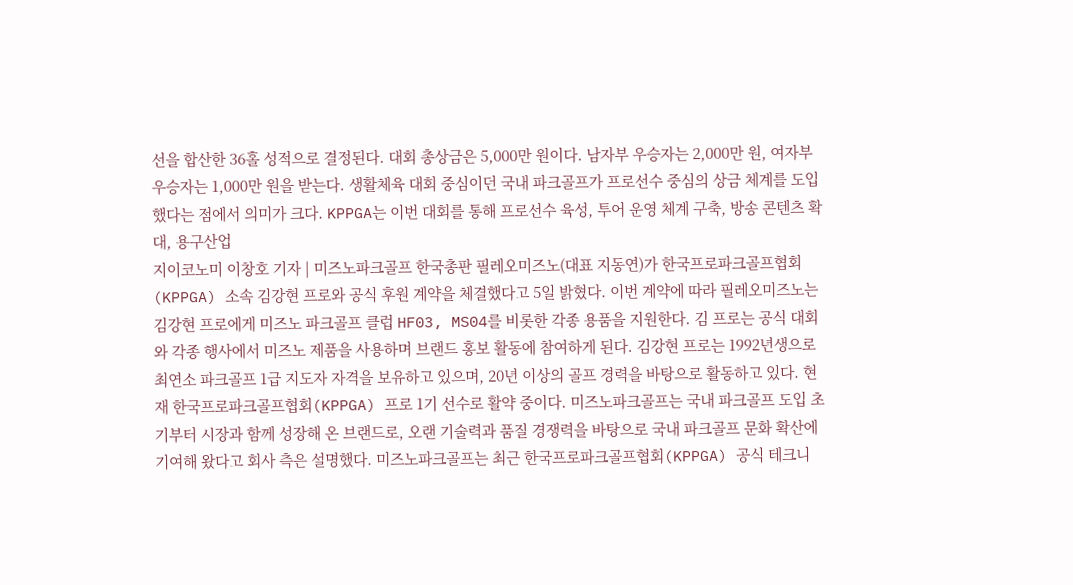선을 합산한 36홀 성적으로 결정된다. 대회 총상금은 5,000만 원이다. 남자부 우승자는 2,000만 원, 여자부 우승자는 1,000만 원을 받는다. 생활체육 대회 중심이던 국내 파크골프가 프로선수 중심의 상금 체계를 도입했다는 점에서 의미가 크다. KPPGA는 이번 대회를 통해 프로선수 육성, 투어 운영 체계 구축, 방송 콘텐츠 확대, 용구산업
지이코노미 이창호 기자 | 미즈노파크골프 한국총판 필레오미즈노(대표 지동연)가 한국프로파크골프협회(KPPGA) 소속 김강현 프로와 공식 후원 계약을 체결했다고 5일 밝혔다. 이번 계약에 따라 필레오미즈노는 김강현 프로에게 미즈노 파크골프 클럽 HF03, MS04를 비롯한 각종 용품을 지원한다. 김 프로는 공식 대회와 각종 행사에서 미즈노 제품을 사용하며 브랜드 홍보 활동에 참여하게 된다. 김강현 프로는 1992년생으로 최연소 파크골프 1급 지도자 자격을 보유하고 있으며, 20년 이상의 골프 경력을 바탕으로 활동하고 있다. 현재 한국프로파크골프협회(KPPGA) 프로 1기 선수로 활약 중이다. 미즈노파크골프는 국내 파크골프 도입 초기부터 시장과 함께 성장해 온 브랜드로, 오랜 기술력과 품질 경쟁력을 바탕으로 국내 파크골프 문화 확산에 기여해 왔다고 회사 측은 설명했다. 미즈노파크골프는 최근 한국프로파크골프협회(KPPGA) 공식 테크니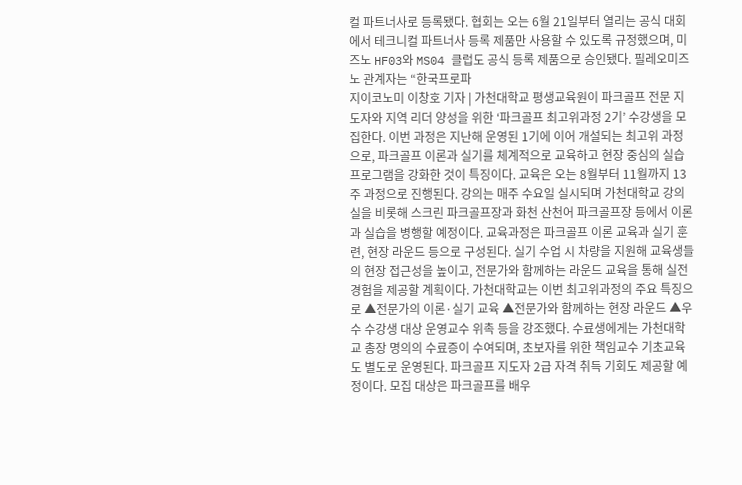컬 파트너사로 등록됐다. 협회는 오는 6월 21일부터 열리는 공식 대회에서 테크니컬 파트너사 등록 제품만 사용할 수 있도록 규정했으며, 미즈노 HF03와 MS04 클럽도 공식 등록 제품으로 승인됐다. 필레오미즈노 관계자는 “한국프로파
지이코노미 이창호 기자 | 가천대학교 평생교육원이 파크골프 전문 지도자와 지역 리더 양성을 위한 ‘파크골프 최고위과정 2기’ 수강생을 모집한다. 이번 과정은 지난해 운영된 1기에 이어 개설되는 최고위 과정으로, 파크골프 이론과 실기를 체계적으로 교육하고 현장 중심의 실습 프로그램을 강화한 것이 특징이다. 교육은 오는 8월부터 11월까지 13주 과정으로 진행된다. 강의는 매주 수요일 실시되며 가천대학교 강의실을 비롯해 스크린 파크골프장과 화천 산천어 파크골프장 등에서 이론과 실습을 병행할 예정이다. 교육과정은 파크골프 이론 교육과 실기 훈련, 현장 라운드 등으로 구성된다. 실기 수업 시 차량을 지원해 교육생들의 현장 접근성을 높이고, 전문가와 함께하는 라운드 교육을 통해 실전 경험을 제공할 계획이다. 가천대학교는 이번 최고위과정의 주요 특징으로 ▲전문가의 이론·실기 교육 ▲전문가와 함께하는 현장 라운드 ▲우수 수강생 대상 운영교수 위촉 등을 강조했다. 수료생에게는 가천대학교 총장 명의의 수료증이 수여되며, 초보자를 위한 책임교수 기초교육도 별도로 운영된다. 파크골프 지도자 2급 자격 취득 기회도 제공할 예정이다. 모집 대상은 파크골프를 배우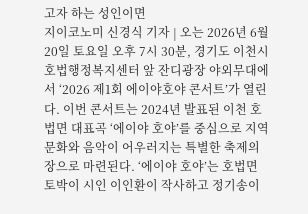고자 하는 성인이면
지이코노미 신경식 기자 | 오는 2026년 6월 20일 토요일 오후 7시 30분, 경기도 이천시 호법행정복지센터 앞 잔디광장 야외무대에서 ‘2026 제1회 에이야호야 콘서트’가 열린다. 이번 콘서트는 2024년 발표된 이천 호법면 대표곡 ‘에이야 호야’를 중심으로 지역 문화와 음악이 어우러지는 특별한 축제의 장으로 마련된다. ‘에이야 호야’는 호법면 토박이 시인 이인환이 작사하고 정기송이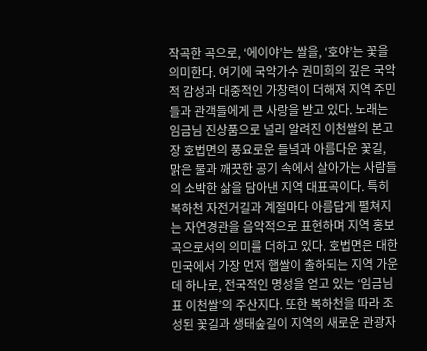작곡한 곡으로, ‘에이야’는 쌀을, ‘호야’는 꽃을 의미한다. 여기에 국악가수 권미희의 깊은 국악적 감성과 대중적인 가창력이 더해져 지역 주민들과 관객들에게 큰 사랑을 받고 있다. 노래는 임금님 진상품으로 널리 알려진 이천쌀의 본고장 호법면의 풍요로운 들녘과 아름다운 꽃길, 맑은 물과 깨끗한 공기 속에서 살아가는 사람들의 소박한 삶을 담아낸 지역 대표곡이다. 특히 복하천 자전거길과 계절마다 아름답게 펼쳐지는 자연경관을 음악적으로 표현하며 지역 홍보곡으로서의 의미를 더하고 있다. 호법면은 대한민국에서 가장 먼저 햅쌀이 출하되는 지역 가운데 하나로, 전국적인 명성을 얻고 있는 ‘임금님표 이천쌀’의 주산지다. 또한 복하천을 따라 조성된 꽃길과 생태숲길이 지역의 새로운 관광자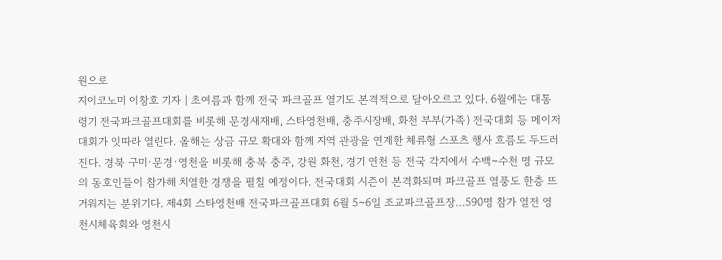원으로
지이코노미 이창호 기자 | 초여름과 함께 전국 파크골프 열기도 본격적으로 달아오르고 있다. 6월에는 대통령기 전국파크골프대회를 비롯해 문경새재배, 스타영천배, 충주시장배, 화천 부부(가족) 전국대회 등 메이저 대회가 잇따라 열린다. 올해는 상금 규모 확대와 함께 지역 관광을 연계한 체류형 스포츠 행사 흐름도 두드러진다. 경북 구미·문경·영천을 비롯해 충북 충주, 강원 화천, 경기 연천 등 전국 각지에서 수백~수천 명 규모의 동호인들이 참가해 치열한 경쟁을 펼칠 예정이다. 전국대회 시즌이 본격화되며 파크골프 열풍도 한층 뜨거워지는 분위기다. 제4회 스타영천배 전국파크골프대회 6월 5~6일 조교파크골프장…590명 참가 열전 영천시체육회와 영천시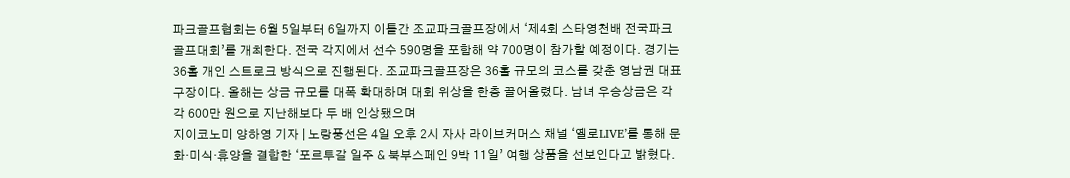파크골프협회는 6월 5일부터 6일까지 이틀간 조교파크골프장에서 ‘제4회 스타영천배 전국파크골프대회’를 개최한다. 전국 각지에서 선수 590명을 포함해 약 700명이 참가할 예정이다. 경기는 36홀 개인 스트로크 방식으로 진행된다. 조교파크골프장은 36홀 규모의 코스를 갖춘 영남권 대표 구장이다. 올해는 상금 규모를 대폭 확대하며 대회 위상을 한층 끌어올렸다. 남녀 우승상금은 각각 600만 원으로 지난해보다 두 배 인상됐으며
지이코노미 양하영 기자 | 노랑풍선은 4일 오후 2시 자사 라이브커머스 채널 ‘옐로LIVE’를 통해 문화·미식·휴양을 결합한 ‘포르투갈 일주 & 북부스페인 9박 11일’ 여행 상품을 선보인다고 밝혔다.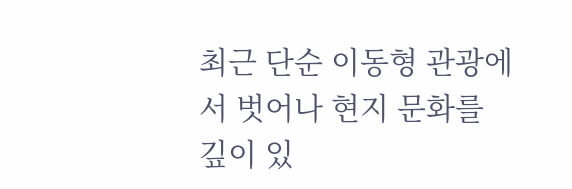최근 단순 이동형 관광에서 벗어나 현지 문화를 깊이 있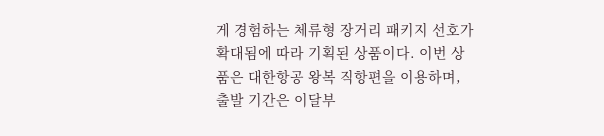게 경험하는 체류형 장거리 패키지 선호가 확대됨에 따라 기획된 상품이다. 이번 상품은 대한항공 왕복 직항편을 이용하며, 출발 기간은 이달부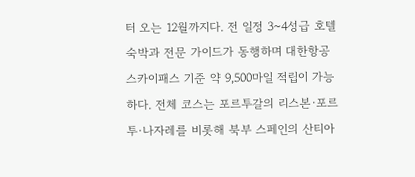터 오는 12월까지다. 전 일정 3~4성급 호텔 숙박과 전문 가이드가 동행하며 대한항공 스카이패스 기준 약 9,500마일 적립이 가능하다. 전체 코스는 포르투갈의 리스본·포르투·나자레를 비롯해 북부 스페인의 산티아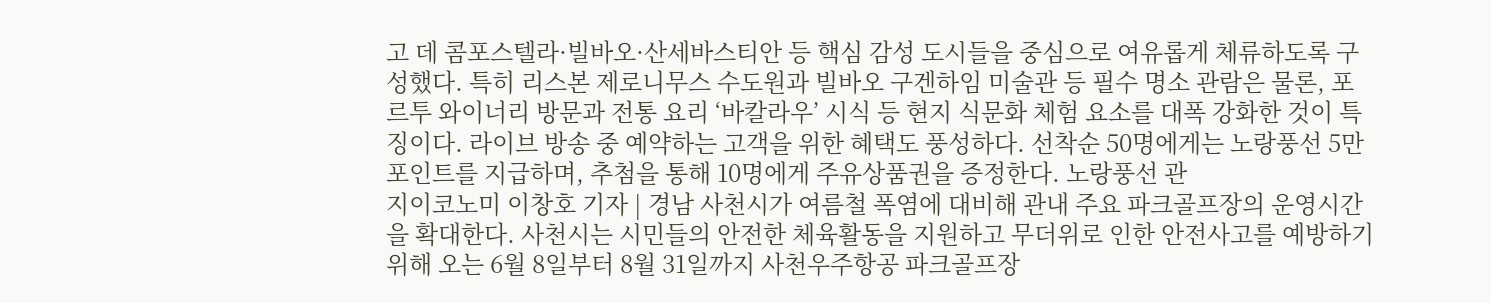고 데 콤포스텔라·빌바오·산세바스티안 등 핵심 감성 도시들을 중심으로 여유롭게 체류하도록 구성했다. 특히 리스본 제로니무스 수도원과 빌바오 구겐하임 미술관 등 필수 명소 관람은 물론, 포르투 와이너리 방문과 전통 요리 ‘바칼라우’ 시식 등 현지 식문화 체험 요소를 대폭 강화한 것이 특징이다. 라이브 방송 중 예약하는 고객을 위한 혜택도 풍성하다. 선착순 50명에게는 노랑풍선 5만 포인트를 지급하며, 추첨을 통해 10명에게 주유상품권을 증정한다. 노랑풍선 관
지이코노미 이창호 기자 | 경남 사천시가 여름철 폭염에 대비해 관내 주요 파크골프장의 운영시간을 확대한다. 사천시는 시민들의 안전한 체육활동을 지원하고 무더위로 인한 안전사고를 예방하기 위해 오는 6월 8일부터 8월 31일까지 사천우주항공 파크골프장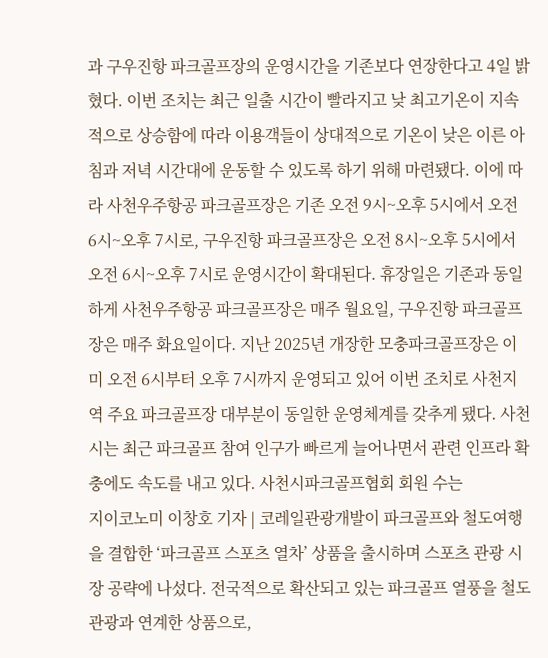과 구우진항 파크골프장의 운영시간을 기존보다 연장한다고 4일 밝혔다. 이번 조치는 최근 일출 시간이 빨라지고 낮 최고기온이 지속적으로 상승함에 따라 이용객들이 상대적으로 기온이 낮은 이른 아침과 저녁 시간대에 운동할 수 있도록 하기 위해 마련됐다. 이에 따라 사천우주항공 파크골프장은 기존 오전 9시~오후 5시에서 오전 6시~오후 7시로, 구우진항 파크골프장은 오전 8시~오후 5시에서 오전 6시~오후 7시로 운영시간이 확대된다. 휴장일은 기존과 동일하게 사천우주항공 파크골프장은 매주 월요일, 구우진항 파크골프장은 매주 화요일이다. 지난 2025년 개장한 모충파크골프장은 이미 오전 6시부터 오후 7시까지 운영되고 있어 이번 조치로 사천지역 주요 파크골프장 대부분이 동일한 운영체계를 갖추게 됐다. 사천시는 최근 파크골프 참여 인구가 빠르게 늘어나면서 관련 인프라 확충에도 속도를 내고 있다. 사천시파크골프협회 회원 수는
지이코노미 이창호 기자 | 코레일관광개발이 파크골프와 철도여행을 결합한 ‘파크골프 스포츠 열차’ 상품을 출시하며 스포츠 관광 시장 공략에 나섰다. 전국적으로 확산되고 있는 파크골프 열풍을 철도관광과 연계한 상품으로,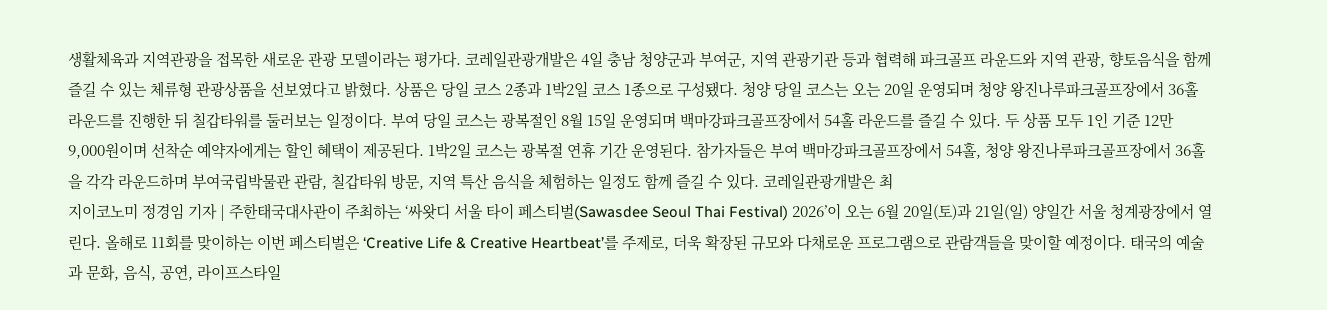생활체육과 지역관광을 접목한 새로운 관광 모델이라는 평가다. 코레일관광개발은 4일 충남 청양군과 부여군, 지역 관광기관 등과 협력해 파크골프 라운드와 지역 관광, 향토음식을 함께 즐길 수 있는 체류형 관광상품을 선보였다고 밝혔다. 상품은 당일 코스 2종과 1박2일 코스 1종으로 구성됐다. 청양 당일 코스는 오는 20일 운영되며 청양 왕진나루파크골프장에서 36홀 라운드를 진행한 뒤 칠갑타워를 둘러보는 일정이다. 부여 당일 코스는 광복절인 8월 15일 운영되며 백마강파크골프장에서 54홀 라운드를 즐길 수 있다. 두 상품 모두 1인 기준 12만 9,000원이며 선착순 예약자에게는 할인 혜택이 제공된다. 1박2일 코스는 광복절 연휴 기간 운영된다. 참가자들은 부여 백마강파크골프장에서 54홀, 청양 왕진나루파크골프장에서 36홀을 각각 라운드하며 부여국립박물관 관람, 칠갑타워 방문, 지역 특산 음식을 체험하는 일정도 함께 즐길 수 있다. 코레일관광개발은 최
지이코노미 정경임 기자 | 주한태국대사관이 주최하는 ‘싸왓디 서울 타이 페스티벌(Sawasdee Seoul Thai Festival) 2026’이 오는 6월 20일(토)과 21일(일) 양일간 서울 청계광장에서 열린다. 올해로 11회를 맞이하는 이번 페스티벌은 ‘Creative Life & Creative Heartbeat’를 주제로, 더욱 확장된 규모와 다채로운 프로그램으로 관람객들을 맞이할 예정이다. 태국의 예술과 문화, 음식, 공연, 라이프스타일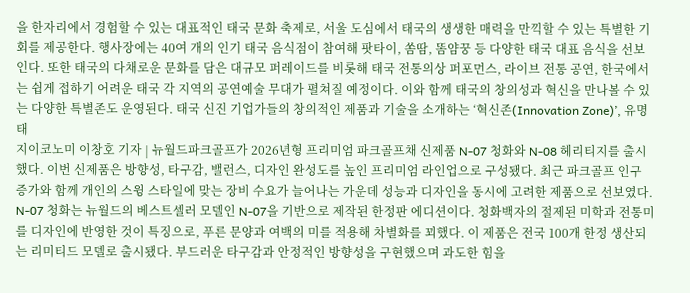을 한자리에서 경험할 수 있는 대표적인 태국 문화 축제로, 서울 도심에서 태국의 생생한 매력을 만끽할 수 있는 특별한 기회를 제공한다. 행사장에는 40여 개의 인기 태국 음식점이 참여해 팟타이, 쏨땀, 똠얌꿍 등 다양한 태국 대표 음식을 선보인다. 또한 태국의 다채로운 문화를 담은 대규모 퍼레이드를 비롯해 태국 전통의상 퍼포먼스, 라이브 전통 공연, 한국에서는 쉽게 접하기 어려운 태국 각 지역의 공연예술 무대가 펼쳐질 예정이다. 이와 함께 태국의 창의성과 혁신을 만나볼 수 있는 다양한 특별존도 운영된다. 태국 신진 기업가들의 창의적인 제품과 기술을 소개하는 ‘혁신존(Innovation Zone)’, 유명 태
지이코노미 이창호 기자 | 뉴월드파크골프가 2026년형 프리미엄 파크골프채 신제품 N-07 청화와 N-08 헤리티지를 출시했다. 이번 신제품은 방향성, 타구감, 밸런스, 디자인 완성도를 높인 프리미엄 라인업으로 구성됐다. 최근 파크골프 인구 증가와 함께 개인의 스윙 스타일에 맞는 장비 수요가 늘어나는 가운데 성능과 디자인을 동시에 고려한 제품으로 선보였다. N-07 청화는 뉴월드의 베스트셀러 모델인 N-07을 기반으로 제작된 한정판 에디션이다. 청화백자의 절제된 미학과 전통미를 디자인에 반영한 것이 특징으로, 푸른 문양과 여백의 미를 적용해 차별화를 꾀했다. 이 제품은 전국 100개 한정 생산되는 리미티드 모델로 출시됐다. 부드러운 타구감과 안정적인 방향성을 구현했으며 과도한 힘을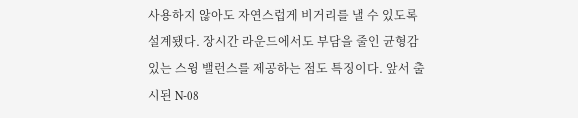사용하지 않아도 자연스럽게 비거리를 낼 수 있도록 설계됐다. 장시간 라운드에서도 부담을 줄인 균형감 있는 스윙 밸런스를 제공하는 점도 특징이다. 앞서 출시된 N-08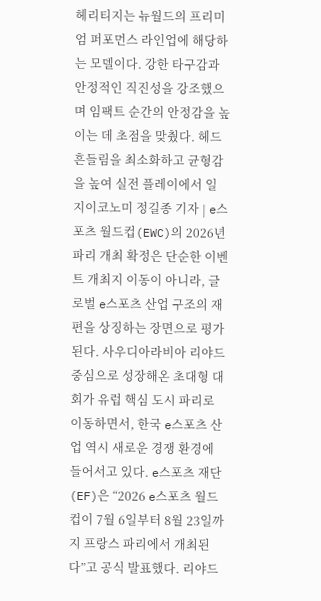헤리티지는 뉴월드의 프리미엄 퍼포먼스 라인업에 해당하는 모델이다. 강한 타구감과 안정적인 직진성을 강조했으며 임팩트 순간의 안정감을 높이는 데 초점을 맞췄다. 헤드 흔들림을 최소화하고 균형감을 높여 실전 플레이에서 일
지이코노미 정길종 기자 | e스포츠 월드컵(EWC)의 2026년 파리 개최 확정은 단순한 이벤트 개최지 이동이 아니라, 글로벌 e스포츠 산업 구조의 재편을 상징하는 장면으로 평가된다. 사우디아라비아 리야드 중심으로 성장해온 초대형 대회가 유럽 핵심 도시 파리로 이동하면서, 한국 e스포츠 산업 역시 새로운 경쟁 환경에 들어서고 있다. e스포츠 재단(EF)은 “2026 e스포츠 월드컵이 7월 6일부터 8월 23일까지 프랑스 파리에서 개최된다”고 공식 발표했다. 리야드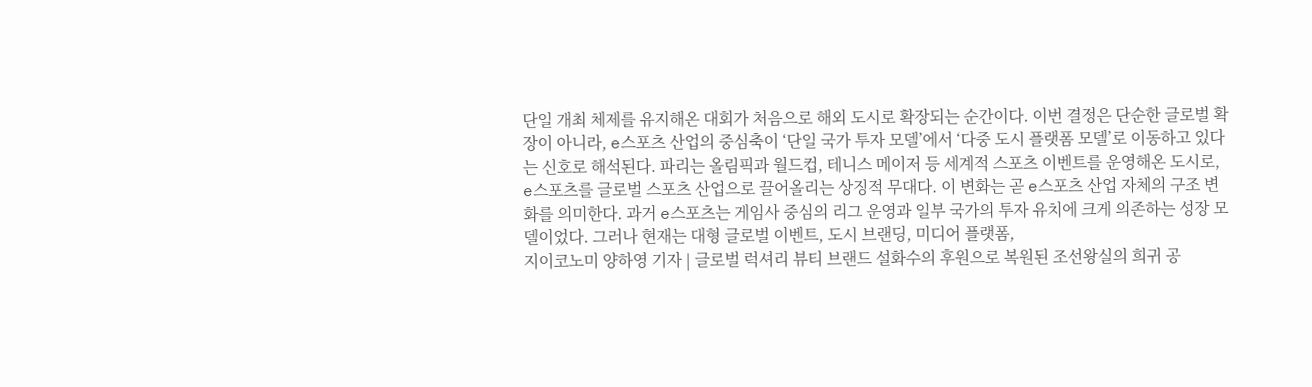단일 개최 체제를 유지해온 대회가 처음으로 해외 도시로 확장되는 순간이다. 이번 결정은 단순한 글로벌 확장이 아니라, e스포츠 산업의 중심축이 ‘단일 국가 투자 모델’에서 ‘다중 도시 플랫폼 모델’로 이동하고 있다는 신호로 해석된다. 파리는 올림픽과 월드컵, 테니스 메이저 등 세계적 스포츠 이벤트를 운영해온 도시로, e스포츠를 글로벌 스포츠 산업으로 끌어올리는 상징적 무대다. 이 변화는 곧 e스포츠 산업 자체의 구조 변화를 의미한다. 과거 e스포츠는 게임사 중심의 리그 운영과 일부 국가의 투자 유치에 크게 의존하는 성장 모델이었다. 그러나 현재는 대형 글로벌 이벤트, 도시 브랜딩, 미디어 플랫폼,
지이코노미 양하영 기자 | 글로벌 럭셔리 뷰티 브랜드 설화수의 후원으로 복원된 조선왕실의 희귀 공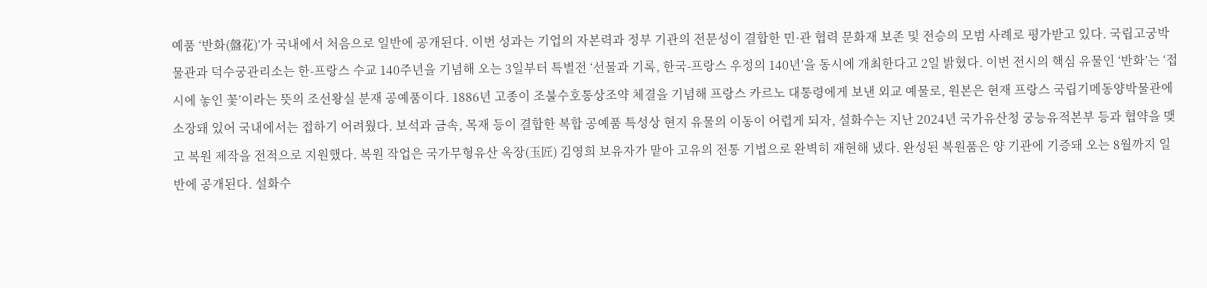예품 ‘반화(盤花)’가 국내에서 처음으로 일반에 공개된다. 이번 성과는 기업의 자본력과 정부 기관의 전문성이 결합한 민·관 협력 문화재 보존 및 전승의 모범 사례로 평가받고 있다. 국립고궁박물관과 덕수궁관리소는 한-프랑스 수교 140주년을 기념해 오는 3일부터 특별전 ‘선물과 기록, 한국-프랑스 우정의 140년’을 동시에 개최한다고 2일 밝혔다. 이번 전시의 핵심 유물인 ‘반화’는 ‘접시에 놓인 꽃’이라는 뜻의 조선왕실 분재 공예품이다. 1886년 고종이 조불수호통상조약 체결을 기념해 프랑스 카르노 대통령에게 보낸 외교 예물로, 원본은 현재 프랑스 국립기메동양박물관에 소장돼 있어 국내에서는 접하기 어려웠다. 보석과 금속, 목재 등이 결합한 복합 공예품 특성상 현지 유물의 이동이 어렵게 되자, 설화수는 지난 2024년 국가유산청 궁능유적본부 등과 협약을 맺고 복원 제작을 전적으로 지원했다. 복원 작업은 국가무형유산 옥장(玉匠) 김영희 보유자가 맡아 고유의 전통 기법으로 완벽히 재현해 냈다. 완성된 복원품은 양 기관에 기증돼 오는 8월까지 일반에 공개된다. 설화수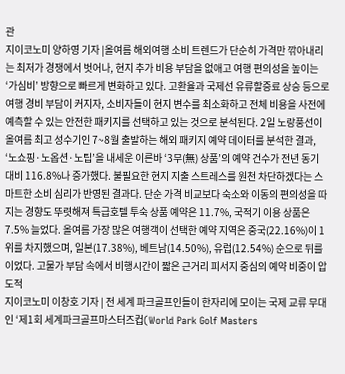관
지이코노미 양하영 기자 |올여름 해외여행 소비 트렌드가 단순히 가격만 깎아내리는 최저가 경쟁에서 벗어나, 현지 추가 비용 부담을 없애고 여행 편의성을 높이는 ‘가심비’ 방향으로 빠르게 변화하고 있다. 고환율과 국제선 유류할증료 상승 등으로 여행 경비 부담이 커지자, 소비자들이 현지 변수를 최소화하고 전체 비용을 사전에 예측할 수 있는 안전한 패키지를 선택하고 있는 것으로 분석된다. 2일 노랑풍선이 올여름 최고 성수기인 7~8월 출발하는 해외 패키지 예약 데이터를 분석한 결과, ‘노쇼핑·노옵션·노팁’을 내세운 이른바 ‘3무(無) 상품’의 예약 건수가 전년 동기 대비 116.8%나 증가했다. 불필요한 현지 지출 스트레스를 원천 차단하겠다는 스마트한 소비 심리가 반영된 결과다. 단순 가격 비교보다 숙소와 이동의 편의성을 따지는 경향도 뚜렷해져 특급호텔 투숙 상품 예약은 11.7%, 국적기 이용 상품은 7.5% 늘었다. 올여름 가장 많은 여행객이 선택한 예약 지역은 중국(22.16%)이 1위를 차지했으며, 일본(17.38%), 베트남(14.50%), 유럽(12.54%) 순으로 뒤를 이었다. 고물가 부담 속에서 비행시간이 짧은 근거리 피서지 중심의 예약 비중이 압도적
지이코노미 이창호 기자 | 전 세계 파크골프인들이 한자리에 모이는 국제 교류 무대인 ‘제1회 세계파크골프마스터즈컵(World Park Golf Masters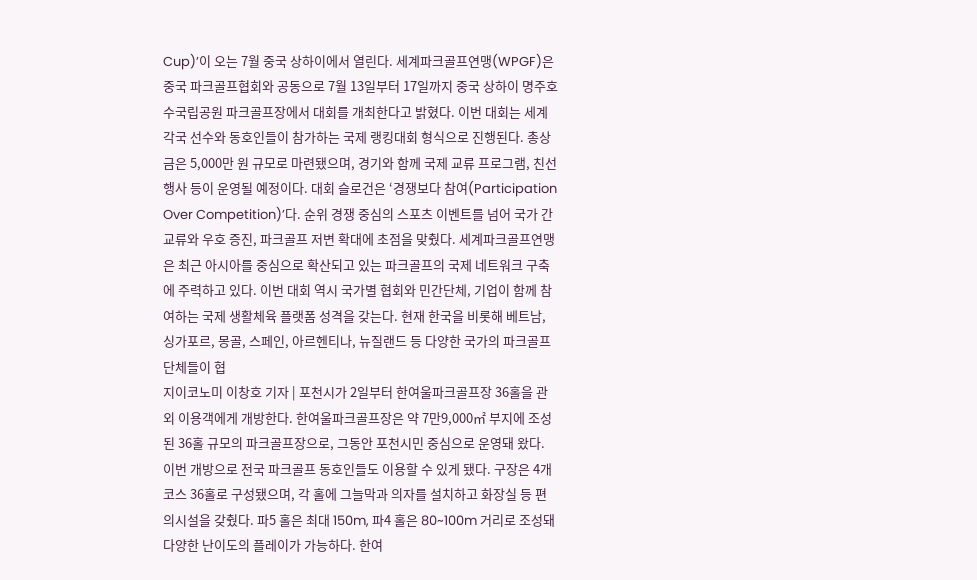Cup)’이 오는 7월 중국 상하이에서 열린다. 세계파크골프연맹(WPGF)은 중국 파크골프협회와 공동으로 7월 13일부터 17일까지 중국 상하이 명주호수국립공원 파크골프장에서 대회를 개최한다고 밝혔다. 이번 대회는 세계 각국 선수와 동호인들이 참가하는 국제 랭킹대회 형식으로 진행된다. 총상금은 5,000만 원 규모로 마련됐으며, 경기와 함께 국제 교류 프로그램, 친선 행사 등이 운영될 예정이다. 대회 슬로건은 ‘경쟁보다 참여(Participation Over Competition)’다. 순위 경쟁 중심의 스포츠 이벤트를 넘어 국가 간 교류와 우호 증진, 파크골프 저변 확대에 초점을 맞췄다. 세계파크골프연맹은 최근 아시아를 중심으로 확산되고 있는 파크골프의 국제 네트워크 구축에 주력하고 있다. 이번 대회 역시 국가별 협회와 민간단체, 기업이 함께 참여하는 국제 생활체육 플랫폼 성격을 갖는다. 현재 한국을 비롯해 베트남, 싱가포르, 몽골, 스페인, 아르헨티나, 뉴질랜드 등 다양한 국가의 파크골프 단체들이 협
지이코노미 이창호 기자 | 포천시가 2일부터 한여울파크골프장 36홀을 관외 이용객에게 개방한다. 한여울파크골프장은 약 7만9,000㎡ 부지에 조성된 36홀 규모의 파크골프장으로, 그동안 포천시민 중심으로 운영돼 왔다. 이번 개방으로 전국 파크골프 동호인들도 이용할 수 있게 됐다. 구장은 4개 코스 36홀로 구성됐으며, 각 홀에 그늘막과 의자를 설치하고 화장실 등 편의시설을 갖췄다. 파5 홀은 최대 150m, 파4 홀은 80~100m 거리로 조성돼 다양한 난이도의 플레이가 가능하다. 한여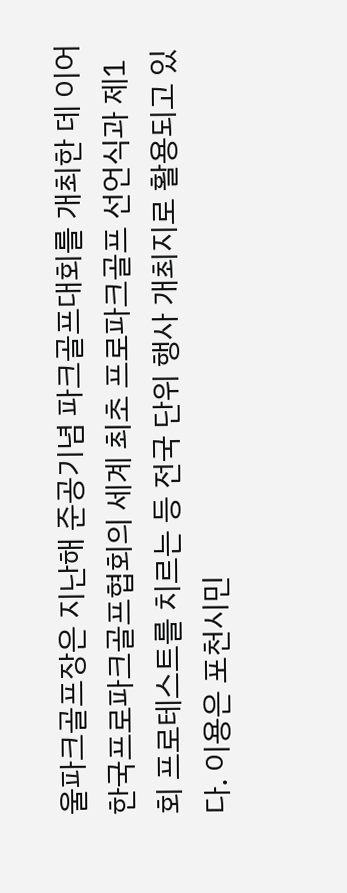울파크골프장은 지난해 준공기념 파크골프대회를 개최한 데 이어 한국프로파크골프협회의 세계 최초 프로파크골프 선언식과 제1회 프로테스트를 치르는 등 전국 단위 행사 개최지로 활용되고 있다. 이용은 포천시민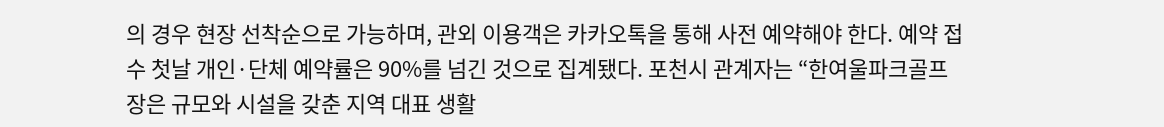의 경우 현장 선착순으로 가능하며, 관외 이용객은 카카오톡을 통해 사전 예약해야 한다. 예약 접수 첫날 개인·단체 예약률은 90%를 넘긴 것으로 집계됐다. 포천시 관계자는 “한여울파크골프장은 규모와 시설을 갖춘 지역 대표 생활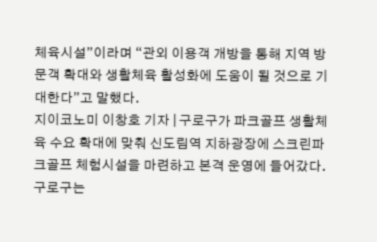체육시설”이라며 “관외 이용객 개방을 통해 지역 방문객 확대와 생활체육 활성화에 도움이 될 것으로 기대한다”고 말했다.
지이코노미 이창호 기자 | 구로구가 파크골프 생활체육 수요 확대에 맞춰 신도림역 지하광장에 스크린파크골프 체험시설을 마련하고 본격 운영에 들어갔다. 구로구는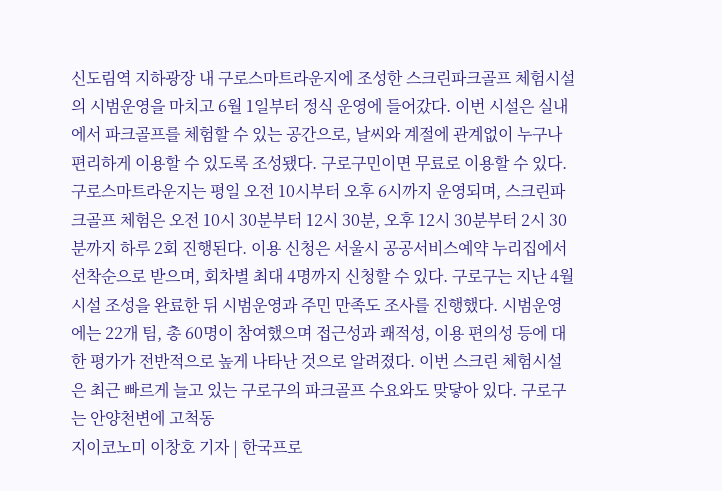신도림역 지하광장 내 구로스마트라운지에 조성한 스크린파크골프 체험시설의 시범운영을 마치고 6월 1일부터 정식 운영에 들어갔다. 이번 시설은 실내에서 파크골프를 체험할 수 있는 공간으로, 날씨와 계절에 관계없이 누구나 편리하게 이용할 수 있도록 조성됐다. 구로구민이면 무료로 이용할 수 있다. 구로스마트라운지는 평일 오전 10시부터 오후 6시까지 운영되며, 스크린파크골프 체험은 오전 10시 30분부터 12시 30분, 오후 12시 30분부터 2시 30분까지 하루 2회 진행된다. 이용 신청은 서울시 공공서비스예약 누리집에서 선착순으로 받으며, 회차별 최대 4명까지 신청할 수 있다. 구로구는 지난 4월 시설 조성을 완료한 뒤 시범운영과 주민 만족도 조사를 진행했다. 시범운영에는 22개 팀, 총 60명이 참여했으며 접근성과 쾌적성, 이용 편의성 등에 대한 평가가 전반적으로 높게 나타난 것으로 알려졌다. 이번 스크린 체험시설은 최근 빠르게 늘고 있는 구로구의 파크골프 수요와도 맞닿아 있다. 구로구는 안양천변에 고척동
지이코노미 이창호 기자 | 한국프로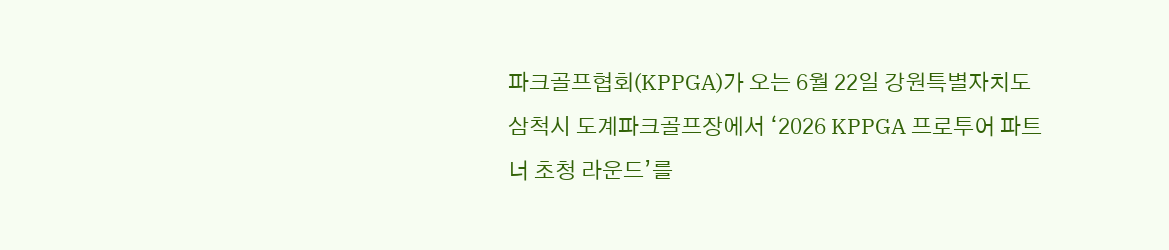파크골프협회(KPPGA)가 오는 6월 22일 강원특별자치도 삼척시 도계파크골프장에서 ‘2026 KPPGA 프로투어 파트너 초청 라운드’를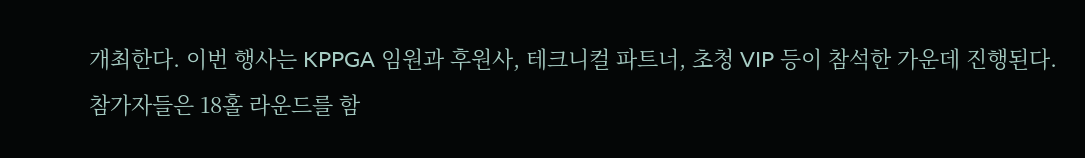개최한다. 이번 행사는 KPPGA 임원과 후원사, 테크니컬 파트너, 초청 VIP 등이 참석한 가운데 진행된다. 참가자들은 18홀 라운드를 함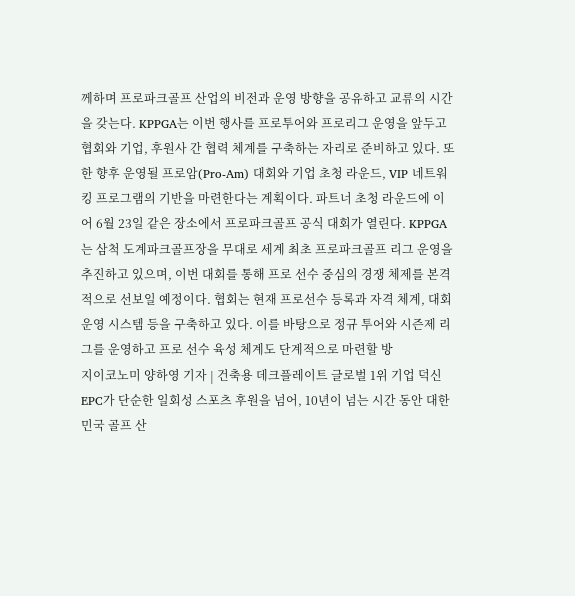께하며 프로파크골프 산업의 비전과 운영 방향을 공유하고 교류의 시간을 갖는다. KPPGA는 이번 행사를 프로투어와 프로리그 운영을 앞두고 협회와 기업, 후원사 간 협력 체계를 구축하는 자리로 준비하고 있다. 또한 향후 운영될 프로암(Pro-Am) 대회와 기업 초청 라운드, VIP 네트워킹 프로그램의 기반을 마련한다는 계획이다. 파트너 초청 라운드에 이어 6월 23일 같은 장소에서 프로파크골프 공식 대회가 열린다. KPPGA는 삼척 도계파크골프장을 무대로 세계 최초 프로파크골프 리그 운영을 추진하고 있으며, 이번 대회를 통해 프로 선수 중심의 경쟁 체제를 본격적으로 선보일 예정이다. 협회는 현재 프로선수 등록과 자격 체계, 대회 운영 시스템 등을 구축하고 있다. 이를 바탕으로 정규 투어와 시즌제 리그를 운영하고 프로 선수 육성 체계도 단계적으로 마련할 방
지이코노미 양하영 기자 | 건축용 데크플레이트 글로벌 1위 기업 덕신EPC가 단순한 일회성 스포츠 후원을 넘어, 10년이 넘는 시간 동안 대한민국 골프 산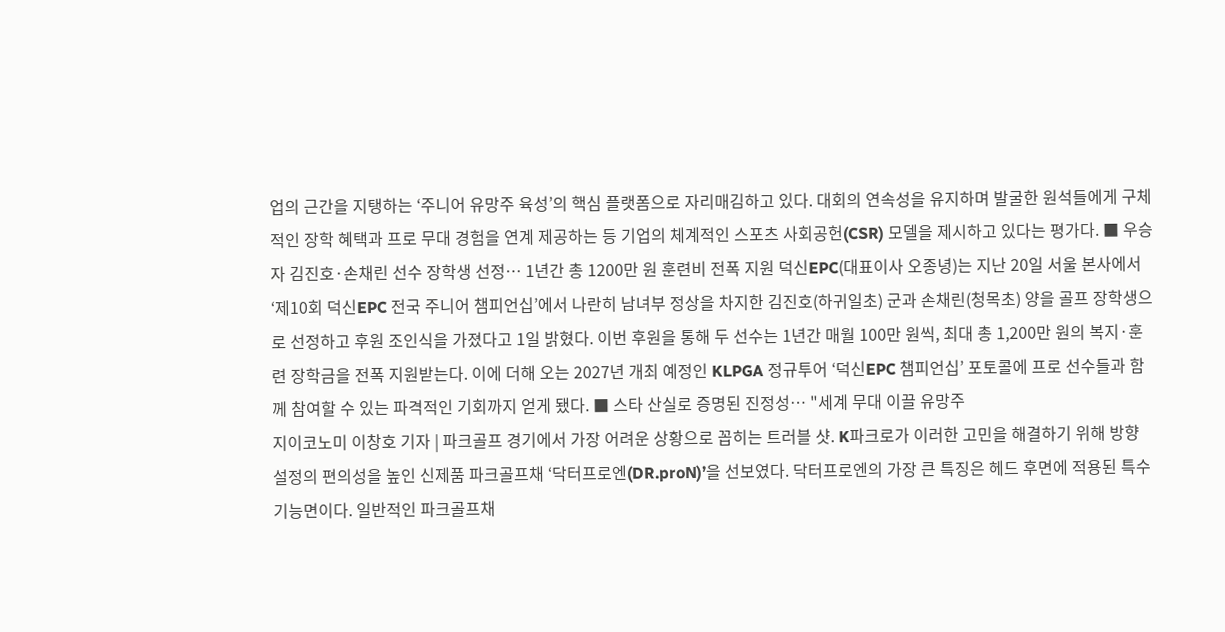업의 근간을 지탱하는 ‘주니어 유망주 육성’의 핵심 플랫폼으로 자리매김하고 있다. 대회의 연속성을 유지하며 발굴한 원석들에게 구체적인 장학 혜택과 프로 무대 경험을 연계 제공하는 등 기업의 체계적인 스포츠 사회공헌(CSR) 모델을 제시하고 있다는 평가다. ■ 우승자 김진호·손채린 선수 장학생 선정… 1년간 총 1200만 원 훈련비 전폭 지원 덕신EPC(대표이사 오종녕)는 지난 20일 서울 본사에서 ‘제10회 덕신EPC 전국 주니어 챔피언십’에서 나란히 남녀부 정상을 차지한 김진호(하귀일초) 군과 손채린(청목초) 양을 골프 장학생으로 선정하고 후원 조인식을 가졌다고 1일 밝혔다. 이번 후원을 통해 두 선수는 1년간 매월 100만 원씩, 최대 총 1,200만 원의 복지·훈련 장학금을 전폭 지원받는다. 이에 더해 오는 2027년 개최 예정인 KLPGA 정규투어 ‘덕신EPC 챔피언십’ 포토콜에 프로 선수들과 함께 참여할 수 있는 파격적인 기회까지 얻게 됐다. ■ 스타 산실로 증명된 진정성… "세계 무대 이끌 유망주
지이코노미 이창호 기자 | 파크골프 경기에서 가장 어려운 상황으로 꼽히는 트러블 샷. K파크로가 이러한 고민을 해결하기 위해 방향 설정의 편의성을 높인 신제품 파크골프채 ‘닥터프로엔(DR.proN)’을 선보였다. 닥터프로엔의 가장 큰 특징은 헤드 후면에 적용된 특수 기능면이다. 일반적인 파크골프채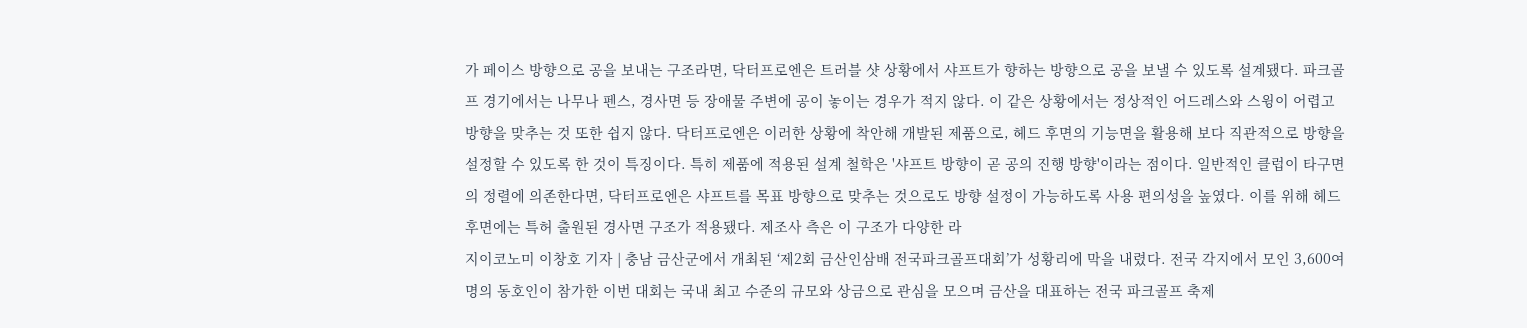가 페이스 방향으로 공을 보내는 구조라면, 닥터프로엔은 트러블 샷 상황에서 샤프트가 향하는 방향으로 공을 보낼 수 있도록 설계됐다. 파크골프 경기에서는 나무나 펜스, 경사면 등 장애물 주변에 공이 놓이는 경우가 적지 않다. 이 같은 상황에서는 정상적인 어드레스와 스윙이 어렵고 방향을 맞추는 것 또한 쉽지 않다. 닥터프로엔은 이러한 상황에 착안해 개발된 제품으로, 헤드 후면의 기능면을 활용해 보다 직관적으로 방향을 설정할 수 있도록 한 것이 특징이다. 특히 제품에 적용된 설계 철학은 '샤프트 방향이 곧 공의 진행 방향'이라는 점이다. 일반적인 클럽이 타구면의 정렬에 의존한다면, 닥터프로엔은 샤프트를 목표 방향으로 맞추는 것으로도 방향 설정이 가능하도록 사용 편의성을 높였다. 이를 위해 헤드 후면에는 특허 출원된 경사면 구조가 적용됐다. 제조사 측은 이 구조가 다양한 라
지이코노미 이창호 기자 | 충남 금산군에서 개최된 ‘제2회 금산인삼배 전국파크골프대회’가 성황리에 막을 내렸다. 전국 각지에서 모인 3,600여 명의 동호인이 참가한 이번 대회는 국내 최고 수준의 규모와 상금으로 관심을 모으며 금산을 대표하는 전국 파크골프 축제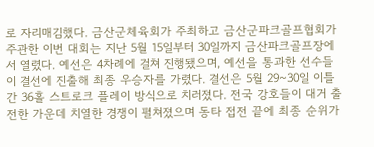로 자리매김했다. 금산군체육회가 주최하고 금산군파크골프협회가 주관한 이번 대회는 지난 5월 15일부터 30일까지 금산파크골프장에서 열렸다. 예선은 4차례에 걸쳐 진행됐으며, 예선을 통과한 선수들이 결선에 진출해 최종 우승자를 가렸다. 결선은 5월 29~30일 이틀간 36홀 스트로크 플레이 방식으로 치러졌다. 전국 강호들이 대거 출전한 가운데 치열한 경쟁이 펼쳐졌으며 동타 접전 끝에 최종 순위가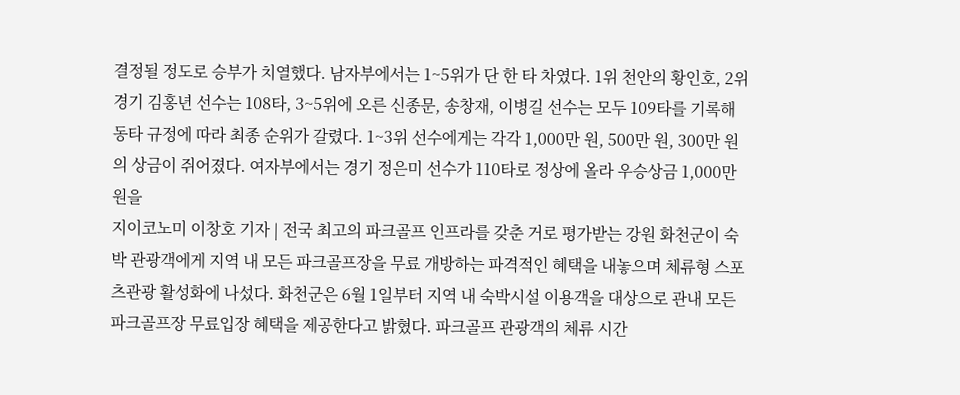결정될 정도로 승부가 치열했다. 남자부에서는 1~5위가 단 한 타 차였다. 1위 천안의 황인호, 2위 경기 김홍년 선수는 108타, 3~5위에 오른 신종문, 송창재, 이병길 선수는 모두 109타를 기록해 동타 규정에 따라 최종 순위가 갈렸다. 1~3위 선수에게는 각각 1,000만 원, 500만 원, 300만 원의 상금이 쥐어졌다. 여자부에서는 경기 정은미 선수가 110타로 정상에 올라 우승상금 1,000만 원을
지이코노미 이창호 기자 | 전국 최고의 파크골프 인프라를 갖춘 거로 평가받는 강원 화천군이 숙박 관광객에게 지역 내 모든 파크골프장을 무료 개방하는 파격적인 혜택을 내놓으며 체류형 스포츠관광 활성화에 나섰다. 화천군은 6월 1일부터 지역 내 숙박시설 이용객을 대상으로 관내 모든 파크골프장 무료입장 혜택을 제공한다고 밝혔다. 파크골프 관광객의 체류 시간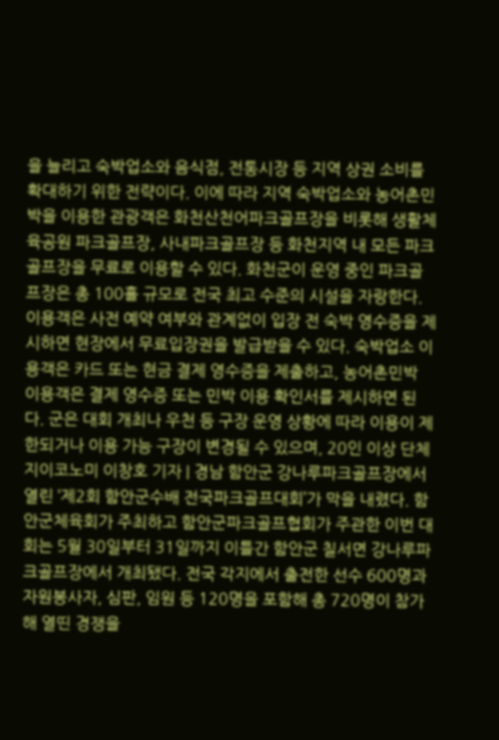을 늘리고 숙박업소와 음식점, 전통시장 등 지역 상권 소비를 확대하기 위한 전략이다. 이에 따라 지역 숙박업소와 농어촌민박을 이용한 관광객은 화천산천어파크골프장을 비롯해 생활체육공원 파크골프장, 사내파크골프장 등 화천지역 내 모든 파크골프장을 무료로 이용할 수 있다. 화천군이 운영 중인 파크골프장은 총 100홀 규모로 전국 최고 수준의 시설을 자랑한다. 이용객은 사전 예약 여부와 관계없이 입장 전 숙박 영수증을 제시하면 현장에서 무료입장권을 발급받을 수 있다. 숙박업소 이용객은 카드 또는 현금 결제 영수증을 제출하고, 농어촌민박 이용객은 결제 영수증 또는 민박 이용 확인서를 제시하면 된다. 군은 대회 개최나 우천 등 구장 운영 상황에 따라 이용이 제한되거나 이용 가능 구장이 변경될 수 있으며, 20인 이상 단체
지이코노미 이창호 기자 | 경남 함안군 강나루파크골프장에서 열린 ‘제2회 함안군수배 전국파크골프대회’가 막을 내렸다. 함안군체육회가 주최하고 함안군파크골프협회가 주관한 이번 대회는 5월 30일부터 31일까지 이틀간 함안군 칠서면 강나루파크골프장에서 개최됐다. 전국 각지에서 출전한 선수 600명과 자원봉사자, 심판, 임원 등 120명을 포함해 총 720명이 참가해 열띤 경쟁을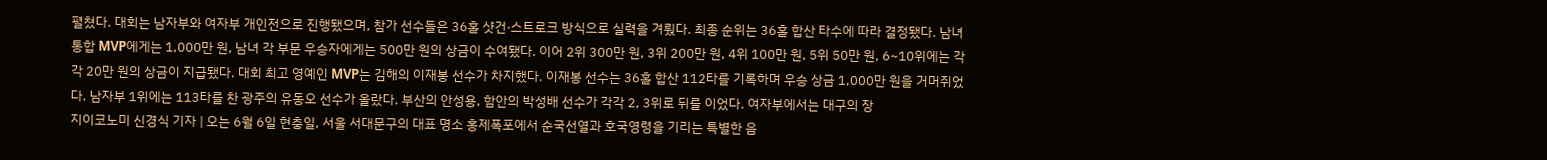펼쳤다. 대회는 남자부와 여자부 개인전으로 진행됐으며, 참가 선수들은 36홀 샷건·스트로크 방식으로 실력을 겨뤘다. 최종 순위는 36홀 합산 타수에 따라 결정됐다. 남녀 통합 MVP에게는 1,000만 원, 남녀 각 부문 우승자에게는 500만 원의 상금이 수여됐다. 이어 2위 300만 원, 3위 200만 원, 4위 100만 원, 5위 50만 원, 6~10위에는 각각 20만 원의 상금이 지급됐다. 대회 최고 영예인 MVP는 김해의 이재봉 선수가 차지했다. 이재봉 선수는 36홀 합산 112타를 기록하며 우승 상금 1,000만 원을 거머쥐었다. 남자부 1위에는 113타를 찬 광주의 유동오 선수가 올랐다. 부산의 안성용, 함안의 박성배 선수가 각각 2, 3위로 뒤를 이었다. 여자부에서는 대구의 장
지이코노미 신경식 기자 | 오는 6월 6일 현충일, 서울 서대문구의 대표 명소 홍제폭포에서 순국선열과 호국영령을 기리는 특별한 음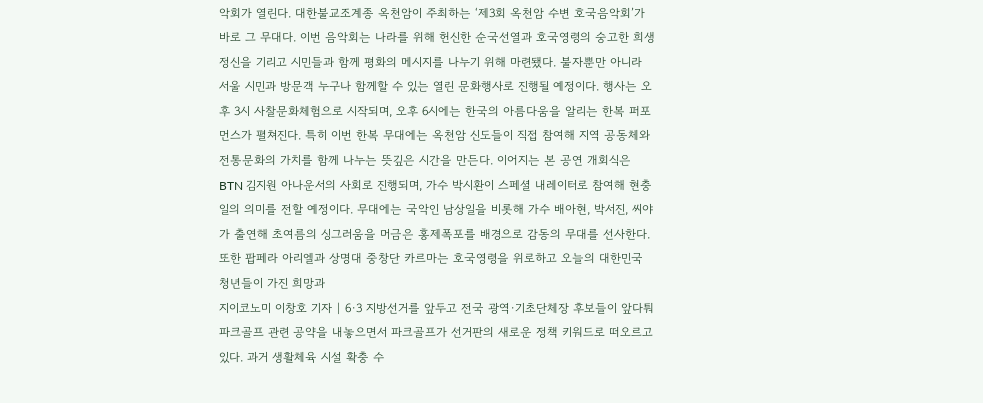악회가 열린다. 대한불교조계종 옥천암이 주최하는 ‘제3회 옥천암 수변 호국음악회’가 바로 그 무대다. 이번 음악회는 나라를 위해 헌신한 순국선열과 호국영령의 숭고한 희생정신을 기리고 시민들과 함께 평화의 메시지를 나누기 위해 마련됐다. 불자뿐만 아니라 서울 시민과 방문객 누구나 함께할 수 있는 열린 문화행사로 진행될 예정이다. 행사는 오후 3시 사찰문화체험으로 시작되며, 오후 6시에는 한국의 아름다움을 알리는 한복 퍼포먼스가 펼쳐진다. 특히 이번 한복 무대에는 옥천암 신도들이 직접 참여해 지역 공동체와 전통문화의 가치를 함께 나누는 뜻깊은 시간을 만든다. 이어지는 본 공연 개회식은 BTN 김지원 아나운서의 사회로 진행되며, 가수 박시환이 스페셜 내레이터로 참여해 현충일의 의미를 전할 예정이다. 무대에는 국악인 남상일을 비롯해 가수 배아현, 박서진, 씨야가 출연해 초여름의 싱그러움을 머금은 홍제폭포를 배경으로 감동의 무대를 선사한다. 또한 팝페라 아리엘과 상명대 중창단 카르마는 호국영령을 위로하고 오늘의 대한민국 청년들이 가진 희망과
지이코노미 이창호 기자 | 6·3 지방선거를 앞두고 전국 광역·기초단체장 후보들이 앞다퉈 파크골프 관련 공약을 내놓으면서 파크골프가 선거판의 새로운 정책 키워드로 떠오르고 있다. 과거 생활체육 시설 확충 수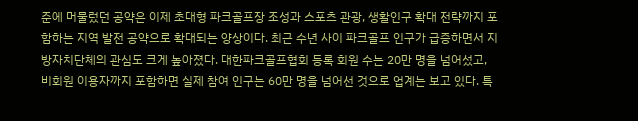준에 머물렀던 공약은 이제 초대형 파크골프장 조성과 스포츠 관광, 생활인구 확대 전략까지 포함하는 지역 발전 공약으로 확대되는 양상이다. 최근 수년 사이 파크골프 인구가 급증하면서 지방자치단체의 관심도 크게 높아졌다. 대한파크골프협회 등록 회원 수는 20만 명을 넘어섰고, 비회원 이용자까지 포함하면 실제 참여 인구는 60만 명을 넘어선 것으로 업계는 보고 있다. 특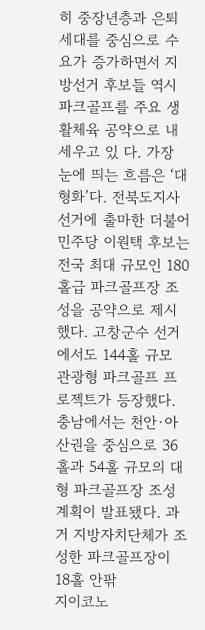히 중장년층과 은퇴 세대를 중심으로 수요가 증가하면서 지방선거 후보들 역시 파크골프를 주요 생활체육 공약으로 내세우고 있 다. 가장 눈에 띄는 흐름은 ‘대형화’다. 전북도지사 선거에 출마한 더불어민주당 이원택 후보는 전국 최대 규모인 180홀급 파크골프장 조성을 공약으로 제시했다. 고창군수 선거에서도 144홀 규모 관광형 파크골프 프로젝트가 등장했다. 충남에서는 천안·아산권을 중심으로 36홀과 54홀 규모의 대형 파크골프장 조성 계획이 발표됐다. 과거 지방자치단체가 조성한 파크골프장이 18홀 안팎
지이코노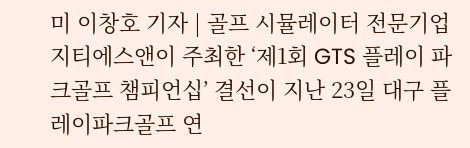미 이창호 기자 | 골프 시뮬레이터 전문기업 지티에스앤이 주최한 ‘제1회 GTS 플레이 파크골프 챔피언십’ 결선이 지난 23일 대구 플레이파크골프 연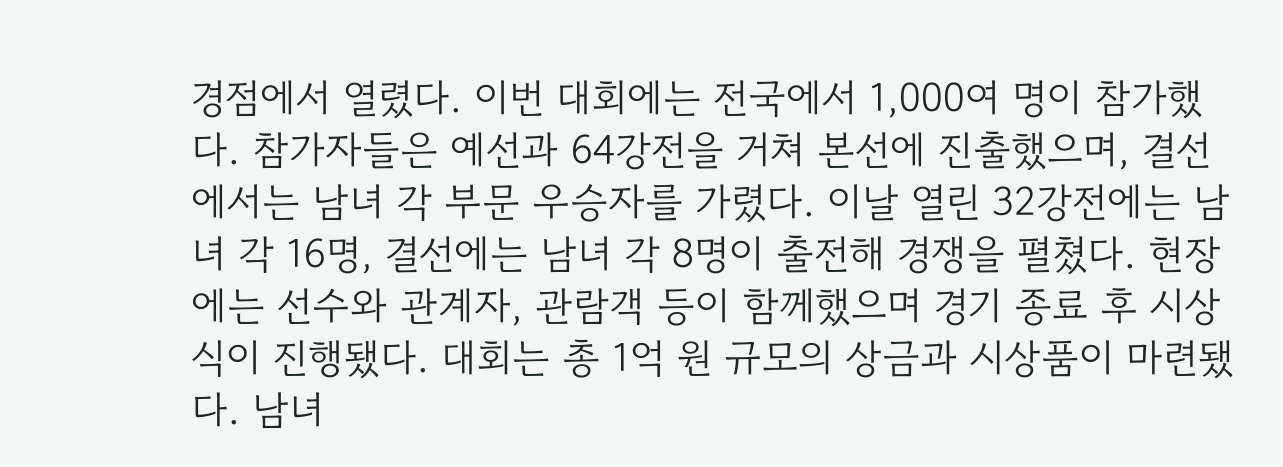경점에서 열렸다. 이번 대회에는 전국에서 1,000여 명이 참가했다. 참가자들은 예선과 64강전을 거쳐 본선에 진출했으며, 결선에서는 남녀 각 부문 우승자를 가렸다. 이날 열린 32강전에는 남녀 각 16명, 결선에는 남녀 각 8명이 출전해 경쟁을 펼쳤다. 현장에는 선수와 관계자, 관람객 등이 함께했으며 경기 종료 후 시상식이 진행됐다. 대회는 총 1억 원 규모의 상금과 시상품이 마련됐다. 남녀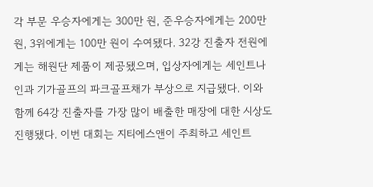각 부문 우승자에게는 300만 원, 준우승자에게는 200만 원, 3위에게는 100만 원이 수여됐다. 32강 진출자 전원에게는 해원단 제품이 제공됐으며, 입상자에게는 세인트나인과 기가골프의 파크골프채가 부상으로 지급됐다. 이와 함께 64강 진출자를 가장 많이 배출한 매장에 대한 시상도 진행됐다. 이번 대회는 지티에스앤이 주최하고 세인트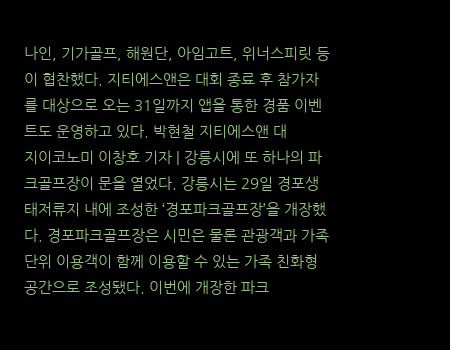나인, 기가골프, 해원단, 아임고트, 위너스피릿 등이 협찬했다. 지티에스앤은 대회 종료 후 참가자를 대상으로 오는 31일까지 앱을 통한 경품 이벤트도 운영하고 있다. 박현철 지티에스앤 대
지이코노미 이창호 기자 | 강릉시에 또 하나의 파크골프장이 문을 열었다. 강릉시는 29일 경포생태저류지 내에 조성한 ‘경포파크골프장’을 개장했다. 경포파크골프장은 시민은 물론 관광객과 가족 단위 이용객이 함께 이용할 수 있는 가족 친화형 공간으로 조성됐다. 이번에 개장한 파크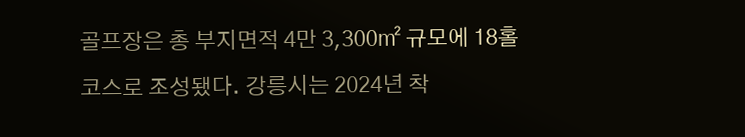골프장은 총 부지면적 4만 3,300㎡ 규모에 18홀 코스로 조성됐다. 강릉시는 2024년 착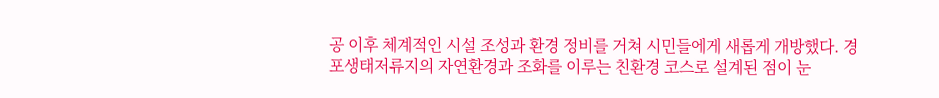공 이후 체계적인 시설 조성과 환경 정비를 거쳐 시민들에게 새롭게 개방했다. 경포생태저류지의 자연환경과 조화를 이루는 친환경 코스로 설계된 점이 눈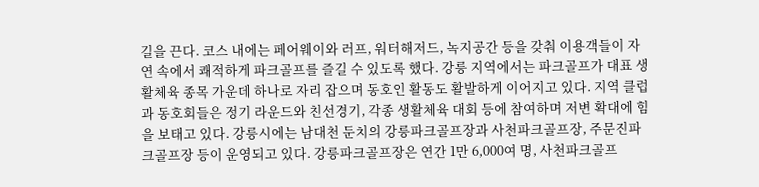길을 끈다. 코스 내에는 페어웨이와 러프, 워터해저드, 녹지공간 등을 갖춰 이용객들이 자연 속에서 쾌적하게 파크골프를 즐길 수 있도록 했다. 강릉 지역에서는 파크골프가 대표 생활체육 종목 가운데 하나로 자리 잡으며 동호인 활동도 활발하게 이어지고 있다. 지역 클럽과 동호회들은 정기 라운드와 친선경기, 각종 생활체육 대회 등에 참여하며 저변 확대에 힘을 보태고 있다. 강릉시에는 남대천 둔치의 강릉파크골프장과 사천파크골프장, 주문진파크골프장 등이 운영되고 있다. 강릉파크골프장은 연간 1만 6,000여 명, 사천파크골프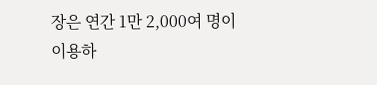장은 연간 1만 2,000여 명이 이용하